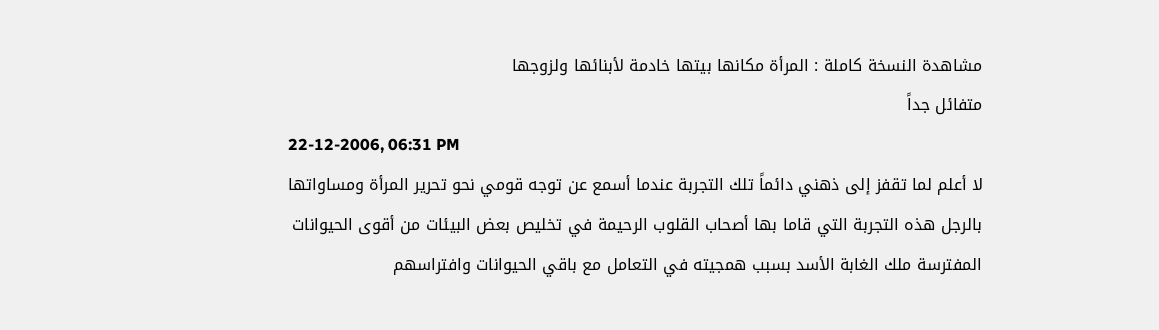مشاهدة النسخة كاملة : المرأة مكانها بيتها خادمة لأبنائها ولزوجها
متفائل جداً
22-12-2006, 06:31 PM
لا أعلم لما تقفز إلى ذهني دائماً تلك التجربة عندما أسمع عن توجه قومي نحو تحرير المرأة ومساواتها بالرجل هذه التجربة التي قاما بها أصحاب القلوب الرحيمة في تخليص بعض البيئات من أقوى الحيوانات المفترسة ملك الغابة الأسد بسبب همجيته في التعامل مع باقي الحيوانات وافتراسهم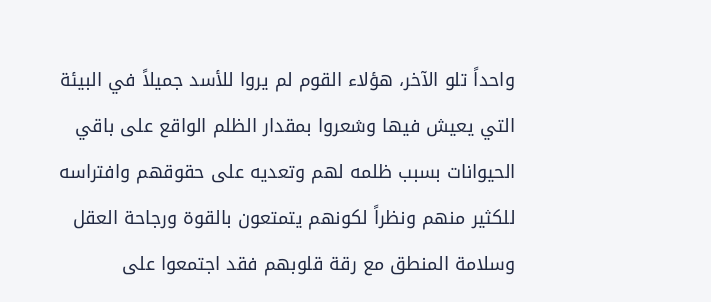واحداً تلو الآخر، هؤلاء القوم لم يروا للأسد جميلاً في البيئة التي يعيش فيها وشعروا بمقدار الظلم الواقع على باقي الحيوانات بسبب ظلمه لهم وتعديه على حقوقهم وافتراسه للكثير منهم ونظراً لكونهم يتمتعون بالقوة ورجاحة العقل وسلامة المنطق مع رقة قلوبهم فقد اجتمعوا على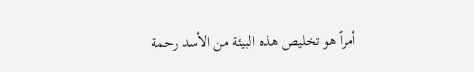أمراً هو تخليص هذه البيئة من الأسد رحمة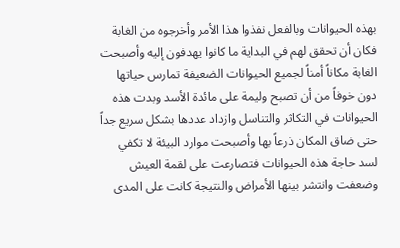بهذه الحيوانات وبالفعل نفذوا هذا الأمر وأخرجوه من الغابة فكان أن تحقق لهم في البداية ما كانوا يهدفون إليه وأصبحت الغابة مكاناً أمناً لجميع الحيوانات الضعيفة تمارس حياتها دون خوفاً من أن تصبح وليمة على مائدة الأسد وبدت هذه الحيوانات في التكاثر والتناسل وازداد عددها بشكل سريع جداً حتى ضاق المكان ذرعاً بها وأصبحت موارد البيئة لا تكفي لسد حاجة هذه الحيوانات فتصارعت على لقمة العيش وضعفت وانتشر بينها الأمراض والنتيجة كانت على المدى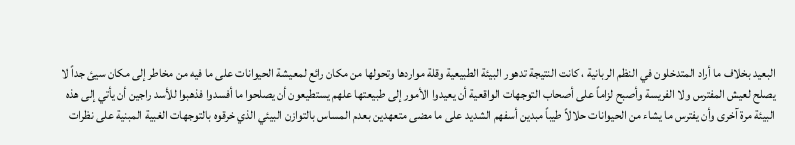البعيد بخلاف ما أراد المتدخلون في النظم الربانية ، كانت النتيجة تدهور البيئة الطبيعية وقلة مواردها وتحولها من مكان رائع لمعيشة الحيوانات على ما فيه من مخاطر إلى مكان سيئ جداً لا يصلح لعيش المفترس ولا الفريسة وأصبح لزاماً على أصحاب التوجهات الواقعية أن يعيدوا الأمور إلى طبيعتها علهم يستطيعون أن يصلحوا ما أفسدوا فذهبوا للأسد راجين أن يأتي إلى هذه البيئة مرة آخرى وأن يفترس ما يشاء من الحيوانات حلالاً طيباً مبدين أسفهم الشديد على ما مضى متعهدين بعدم المساس بالتوازن البيئي الذي خرقوه بالتوجهات الغبية المبنية على نظرات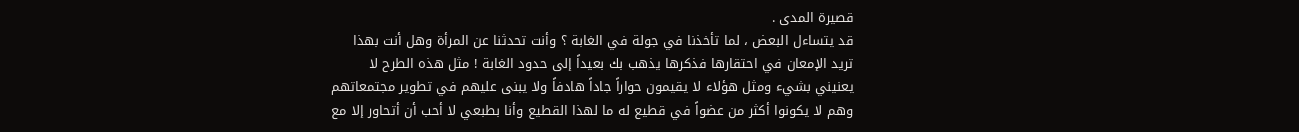قصيرة المدى .
قد يتساءل البعض ، لما تأخذنا في جولة في الغابة ؟ وأنت تحدثنا عن المرأة وهل أنت بهذا تريد الإمعان في احتقارها فذكرها يذهب بك بعيداً إلى حدود الغابة ! مثل هذه الطرح لا يعنيني بشيء ومثل هؤلاء لا يقيمون حواراً جاداً هادفاً ولا يبنى عليهم في تطوير مجتمعاتهم وهم لا يكونوا أكثر من عضواً في قطيع له ما لهذا القطيع وأنا بطبعي لا أحب أن أتحاور إلا مع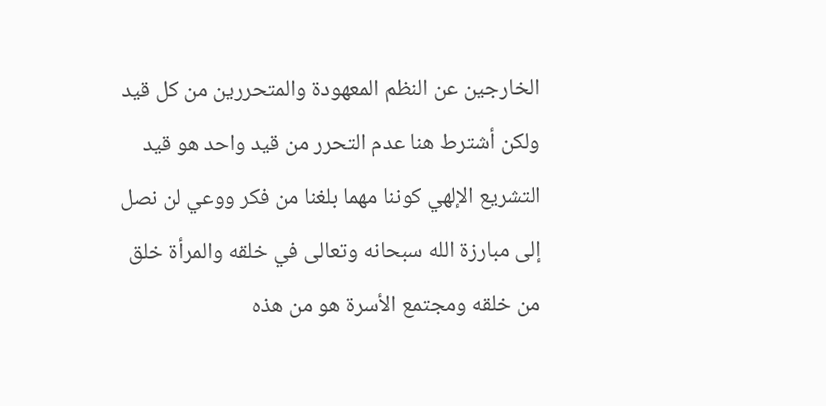الخارجين عن النظم المعهودة والمتحررين من كل قيد ولكن أشترط هنا عدم التحرر من قيد واحد هو قيد التشريع الإلهي كوننا مهما بلغنا من فكر ووعي لن نصل إلى مبارزة الله سبحانه وتعالى في خلقه والمرأة خلق من خلقه ومجتمع الأسرة هو من هذه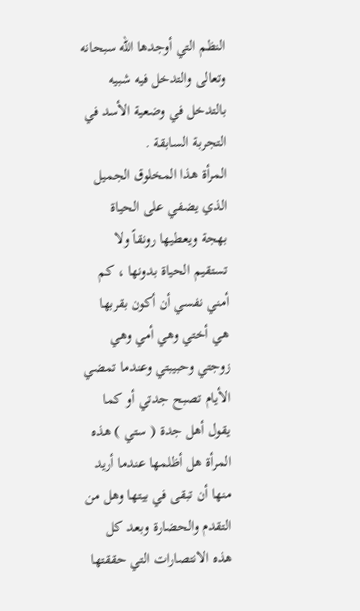النظم التي أوجدها الله سبحانه وتعالى والتدخل فيه شبيه بالتدخل في وضعية الأسد في التجربة السابقة .
المرأة هذا المخلوق الجميل الذي يضفي على الحياة بهجة ويعطيها رونقاً ولا تستقيم الحياة بدونها ، كم أمني نفسي أن أكون بقربها هي أختي وهي أمي وهي زوجتي وحبيبتي وعندما تمضي الأيام تصبح جدتي أو كما يقول أهل جدة ( ستي ) هذه المرأة هل أظلمها عندما أريد منها أن تبقى في بيتها وهل من التقدم والحضارة وبعد كل هذه الانتصارات التي حققتها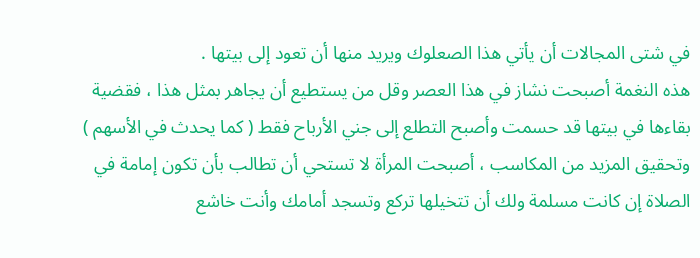في شتى المجالات أن يأتي هذا الصعلوك ويريد منها أن تعود إلى بيتها .
هذه النغمة أصبحت نشاز في هذا العصر وقل من يستطيع أن يجاهر بمثل هذا ، فقضية بقاءها في بيتها قد حسمت وأصبح التطلع إلى جني الأرباح فقط ( كما يحدث في الأسهم ) وتحقيق المزيد من المكاسب ، أصبحت المرأة لا تستحي أن تطالب بأن تكون إمامة في الصلاة إن كانت مسلمة ولك أن تتخيلها تركع وتسجد أمامك وأنت خاشع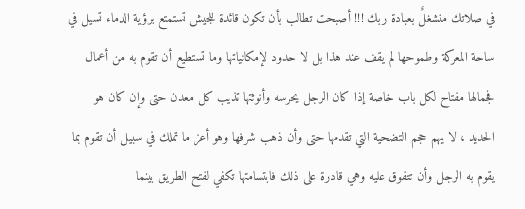في صلاتك منشغلٌ بعبادة ربك !!! أصبحت تطالب بأن تكون قائدة للجيش تستمتع برؤية الدماء تسيل في ساحة المعركة وطموحها لم يقف عند هذا بل لا حدود لإمكانياتها وما تستطيع أن تقوم به من أعمال فجمالها مفتاح لكل باب خاصة إذا كان الرجل يحرسه وأنوثتها تذيب كل معدن حتى وإن كان هو الحديد ، لا يهم حجم التضحية التي تقدمها حتى وأن ذهب شرفها وهو أعز ما تملك في سبيل أن تقوم بما يقوم به الرجل وأن تتفوق عليه وهي قادرة على ذلك فابتسامتها تكفي لفتح الطريق بينما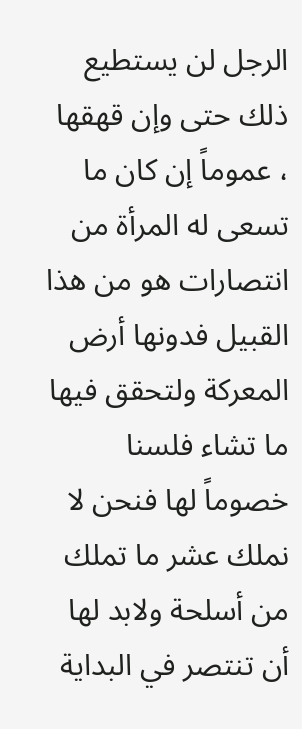الرجل لن يستطيع ذلك حتى وإن قهقها ، عموماً إن كان ما تسعى له المرأة من انتصارات هو من هذا القبيل فدونها أرض المعركة ولتحقق فيها ما تشاء فلسنا خصوماً لها فنحن لا نملك عشر ما تملك من أسلحة ولابد لها أن تنتصر في البداية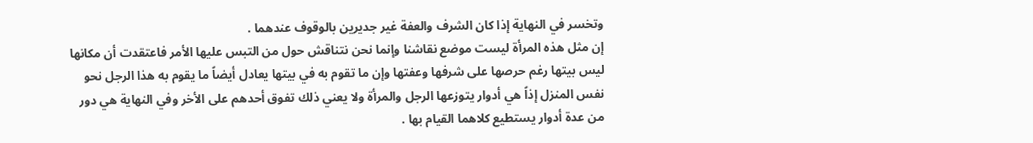وتخسر في النهاية إذا كان الشرف والعفة غير جديرين بالوقوف عندهما .
إن مثل هذه المرأة ليست موضع نقاشنا وإنما نحن نتناقش حول من التبس عليها الأمر فاعتقدت أن مكانها ليس بيتها رغم حرصها على شرفها وعفتها وإن ما تقوم به في بيتها يعادل أيضاً ما يقوم به هذا الرجل نحو نفس المنزل إذاً هي أدوار يتوزعها الرجل والمرأة ولا يعني ذلك تفوق أحدهم على الأخر وفي النهاية هي دور من عدة أدوار يستطيع كلاهما القيام بها .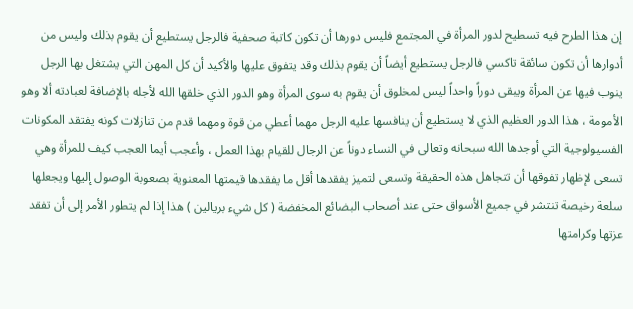إن هذا الطرح فيه تسطيح لدور المرأة في المجتمع فليس دورها أن تكون كاتبة صحفية فالرجل يستطيع أن يقوم بذلك وليس من أدوارها أن تكون سائقة تاكسي فالرجل يستطيع أيضاً أن يقوم بذلك وقد يتفوق عليها والأكيد أن كل المهن التي يشتغل بها الرجل ينوب فيها عن المرأة ويبقى دوراً واحداً ليس لمخلوق أن يقوم به سوى المرأة وهو الدور الذي خلقها الله لأجله بالإضافة لعبادته ألا وهو الأمومة ، هذا الدور العظيم الذي لا يستطيع أن ينافسها عليه الرجل مهما أعطي من قوة ومهما قدم من تنازلات كونه يفتقد المكونات الفسيولوجية التي أوجدها الله سبحانه وتعالى في النساء دوناً عن الرجال للقيام بهذا العمل ، وأعجب أيما العجب كيف للمرأة وهي تسعى لإظهار تفوقها أن تتجاهل هذه الحقيقة وتسعى لتميز يفقدها أقل ما يفقدها قيمتها المعنوية بصعوبة الوصول إليها ويجعلها سلعة رخيصة تنتشر في جميع الأسواق حتى عند أصحاب البضائع المخفضة ( كل شيء بريالين ) هذا إذا لم يتطور الأمر إلى أن تفقد عزتها وكرامتها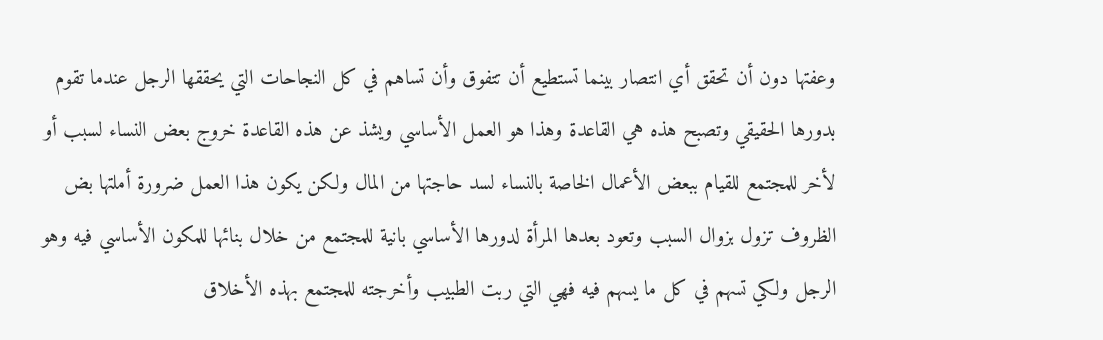وعفتها دون أن تحقق أي انتصار بينما تستطيع أن تتفوق وأن تساهم في كل النجاحات التي يحققها الرجل عندما تقوم بدورها الحقيقي وتصبح هذه هي القاعدة وهذا هو العمل الأساسي ويشذ عن هذه القاعدة خروج بعض النساء لسبب أو لأخر للمجتمع للقيام ببعض الأعمال الخاصة بالنساء لسد حاجتها من المال ولكن يكون هذا العمل ضرورة أملتها بض الظروف تزول بزوال السبب وتعود بعدها المرأة لدورها الأساسي بانية للمجتمع من خلال بنائها للمكون الأساسي فيه وهو الرجل ولكي تسهم في كل ما يسهم فيه فهي التي ربت الطبيب وأخرجته للمجتمع بهذه الأخلاق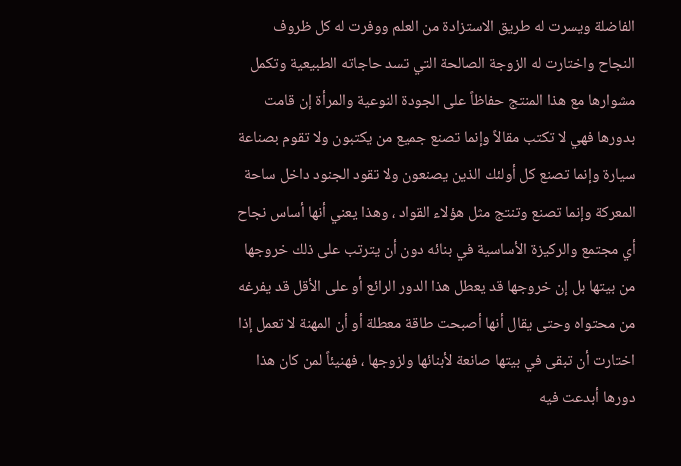الفاضلة ويسرت له طريق الاستزادة من العلم ووفرت له كل ظروف النجاح واختارت له الزوجة الصالحة التي تسد حاجاته الطبيعية وتكمل مشوارها مع هذا المنتج حفاظاً على الجودة النوعية والمرأة إن قامت بدورها فهي لا تكتب مقالاً وإنما تصنع جميع من يكتبون ولا تقوم بصناعة سيارة وإنما تصنع كل أولئك الذين يصنعون ولا تقود الجنود داخل ساحة المعركة وإنما تصنع وتنتج مثل هؤلاء القواد ، وهذا يعني أنها أساس نجاح أي مجتمع والركيزة الأساسية في بنائه دون أن يترتب على ذلك خروجها من بيتها بل إن خروجها قد يعطل هذا الدور الرائع أو على الأقل قد يفرغه من محتواه وحتى يقال أنها أصبحت طاقة معطلة أو أن المهنة لا تعمل إذا اختارت أن تبقى في بيتها صانعة لأبنائها ولزوجها ، فهنيئاً لمن كان هذا دورها أبدعت فيه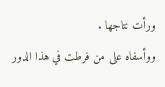ورأت نتاجها .
ووأسفاه على من فرطت في هذا الدور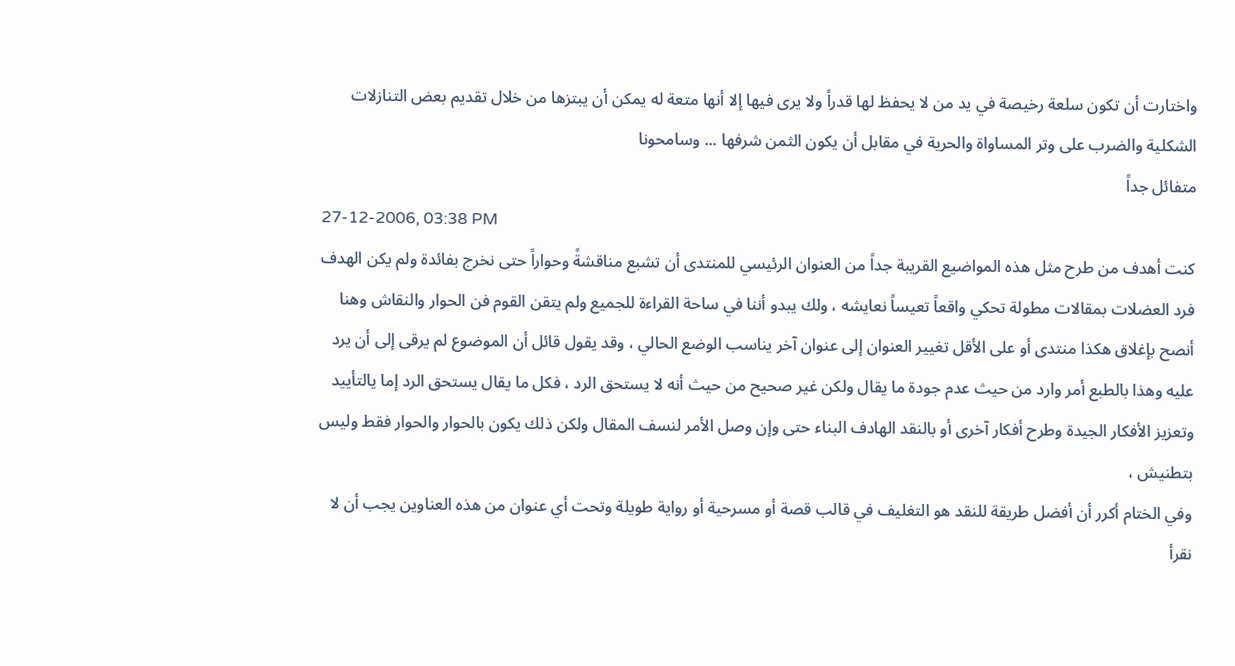واختارت أن تكون سلعة رخيصة في يد من لا يحفظ لها قدراً ولا يرى فيها إلا أنها متعة له يمكن أن يبتزها من خلال تقديم بعض التنازلات الشكلية والضرب على وتر المساواة والحرية في مقابل أن يكون الثمن شرفها ... وسامحونا
متفائل جداً
27-12-2006, 03:38 PM
كنت أهدف من طرح مثل هذه المواضيع القريبة جداً من العنوان الرئيسي للمنتدى أن تشبع مناقشةً وحواراً حتى نخرج بفائدة ولم يكن الهدف فرد العضلات بمقالات مطولة تحكي واقعاً تعيساً نعايشه ، ولك يبدو أننا في ساحة القراءة للجميع ولم يتقن القوم فن الحوار والنقاش وهنا أنصح بإغلاق هكذا منتدى أو على الأقل تغيير العنوان إلى عنوان آخر يناسب الوضع الحالي ، وقد يقول قائل أن الموضوع لم يرقى إلى أن يرد عليه وهذا بالطبع أمر وارد من حيث عدم جودة ما يقال ولكن غير صحيح من حيث أنه لا يستحق الرد ، فكل ما يقال يستحق الرد إما يالتأييد وتعزيز الأفكار الجيدة وطرح أفكار آخرى أو بالنقد الهادف البناء حتى وإن وصل الأمر لنسف المقال ولكن ذلك يكون بالحوار والحوار فقط وليس بتطنيش ،
وفي الختام أكرر أن أفضل طريقة للنقد هو التغليف في قالب قصة أو مسرحية أو رواية طويلة وتحت أي عنوان من هذه العناوين يجب أن لا نقرأ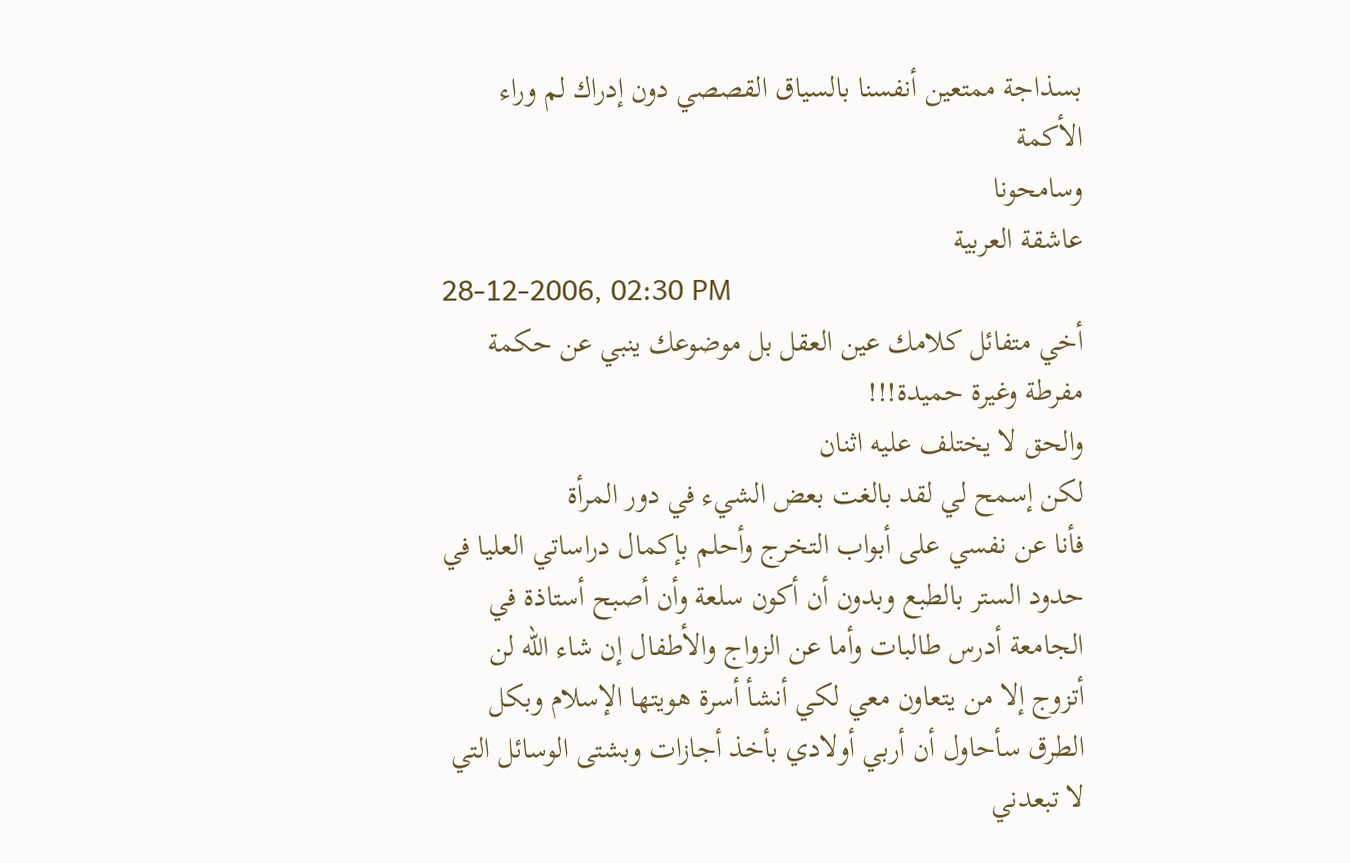بسذاجة ممتعين أنفسنا بالسياق القصصي دون إدراك لم وراء الأكمة
وسامحونا
عاشقة العربية
28-12-2006, 02:30 PM
أخي متفائل كلامك عين العقل بل موضوعك ينبي عن حكمة مفرطة وغيرة حميدة!!!
والحق لا يختلف عليه اثنان
لكن إسمح لي لقد بالغت بعض الشيء في دور المرأة
فأنا عن نفسي على أبواب التخرج وأحلم بإكمال دراساتي العليا في حدود الستر بالطبع وبدون أن أكون سلعة وأن أصبح أستاذة في الجامعة أدرس طالبات وأما عن الزواج والأطفال إن شاء الله لن أتزوج إلا من يتعاون معي لكي أنشأ أسرة هويتها الإسلام وبكل الطرق سأحاول أن أربي أولادي بأخذ أجازات وبشتى الوسائل التي لا تبعدني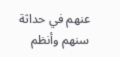عنهم في حداثة سنهم وأنظم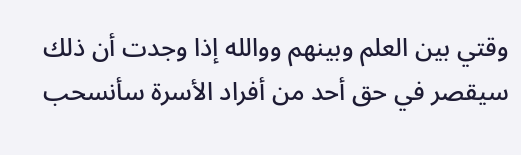وقتي بين العلم وبينهم ووالله إذا وجدت أن ذلك سيقصر في حق أحد من أفراد الأسرة سأنسحب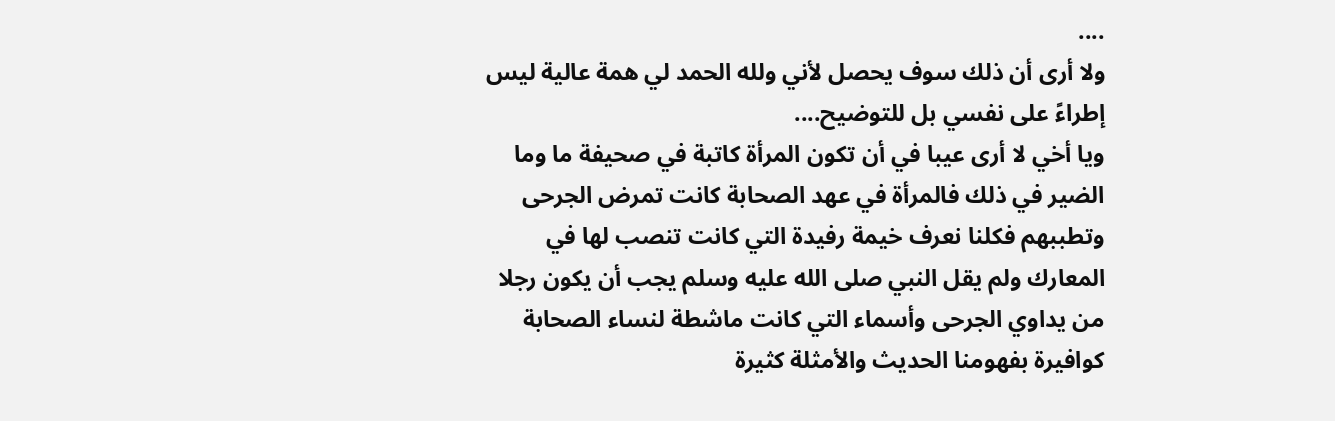....
ولا أرى أن ذلك سوف يحصل لأني ولله الحمد لي همة عالية ليس إطراءً على نفسي بل للتوضيح....
ويا أخي لا أرى عيبا في أن تكون المرأة كاتبة في صحيفة ما وما الضير في ذلك فالمرأة في عهد الصحابة كانت تمرض الجرحى وتطببهم فكلنا نعرف خيمة رفيدة التي كانت تنصب لها في المعارك ولم يقل النبي صلى الله عليه وسلم يجب أن يكون رجلا من يداوي الجرحى وأسماء التي كانت ماشطة لنساء الصحابة كوافيرة بفهومنا الحديث والأمثلة كثيرة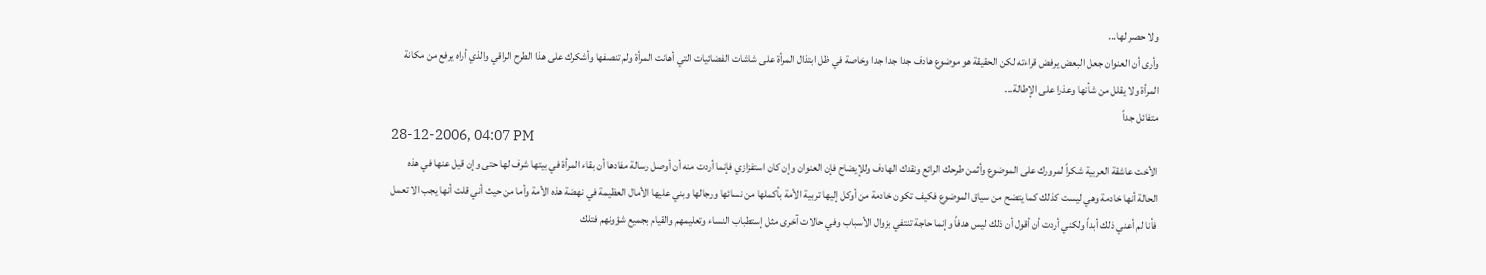ولا حصر لها...
وأرى أن العنوان جعل البعض يرفض قراءته لكن الحقيقة هو موضوع هادف جدا جدا جدا وخاصة في ظل ابتذال المرأة على شاشات الفضائيات التي أهانت المرأة ولم تنصفها وأشكرك على هذا الطرح الراقي والذي أراه يرفع من مكانة المرأة ولا يقلل من شأنها وعذرا على الإطالة...
متفائل جداً
28-12-2006, 04:07 PM
الأخت عاشقة العربية شكراً لمرورك على الموضوع وأثمن طرحك الرائع ونقدك الهادف وللإيضاح فإن العنوان وإن كان استفزازي فإنما أردت منه أن أوصل رسالة مفادها أن بقاء المرأة في بيتها شرف لها حتى وإن قيل عنها في هذه الحالة أنها خادمة وهي ليست كذلك كما يتضح من سياق الموضوع فكيف تكون خادمة من أوكل إليها تربية الأمة بأكملها من نسائها ورجالها وبني عليها الأمال العظيمة في نهضة هذه الأمة وأما من حيث أني قلت أنها يجب الا تعمل فأنا لم أعني ذلك أبداً ولكني أردت أن أقول أن ذلك ليس هدفاً وإنما حاجة تنتفي بزوال الأسباب وفي حالات آخرى مثل إستطباب النساء وتعليمهم والقيام بجميع شؤونهم فتلك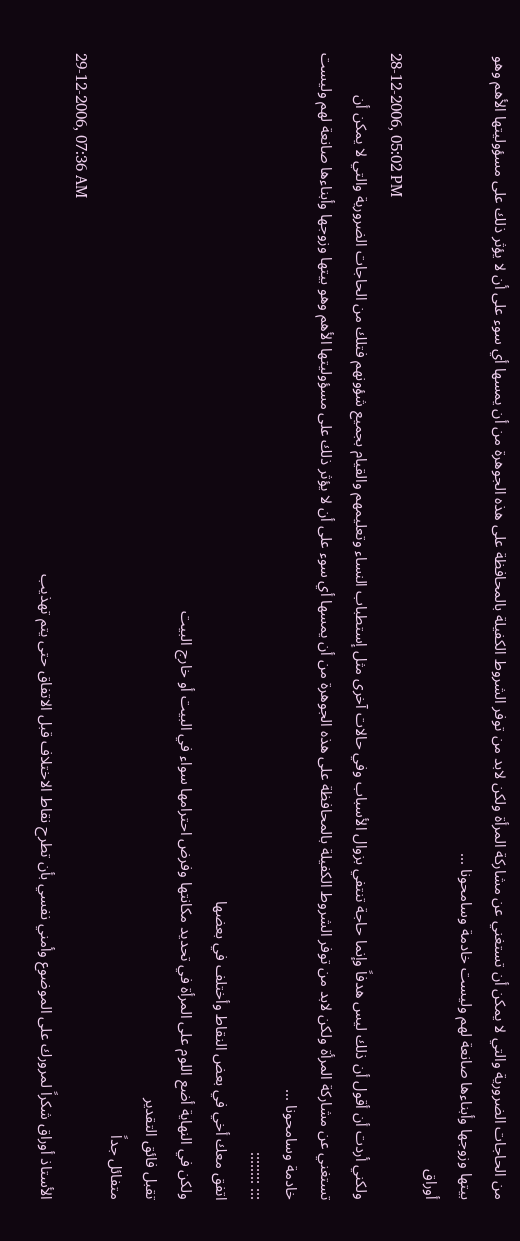من الحاجات الضرورية والتي لا يمكن أن تستغني عن مشاركة المرأة ولكن لابد من توفر الشروط الكفيلة بالمحافظة على هذه الجوهرة من أن يمسها أي سوء على أن لا يؤثر ذلك على مسؤوليتها الأهم وهو بيتها وزوجها وأبناءها صانعة لهم وليست خادمة وسامحونا ...
أوراق
28-12-2006, 05:02 PM
ولكني أردت أن أقول أن ذلك ليس هدفاً وإنما حاجة تنتفي بزوال الأسباب وفي حالات آخرى مثل إستطباب النساء وتعليمهم والقيام بجميع شؤونهم فتلك من الحاجات الضرورية والتي لا يمكن أن تستغني عن مشاركة المرأة ولكن لابد من توفر الشروط الكفيلة بالمحافظة على هذه الجوهرة من أن يمسها أي سوء على أن لا يؤثر ذلك على مسؤوليتها الأهم وهو بيتها وزوجها وأبناءها صانعة لهم وليست خادمة وسامحونا ...
::: ::::::::
اتفق معك أخي في بعض النقاط وأختلف في بعضها
ولكن في النهاية أضع اللوم على المرأة في تحديد مكانتها وفرض احترامها سواء في البيت أو خارج البيت
تقبل فائق التقدير
متفائل جداً
29-12-2006, 07:36 AM
الأستاذ أوراق شكراً لمرورك على الموضوع وأمني نفسي بأن تطرح نقاط الاختلاف قبل الاتفاق حتى يتم تهذيب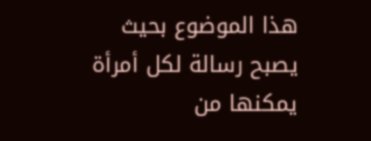هذا الموضوع بحيث يصبح رسالة لكل أمرأة يمكنها من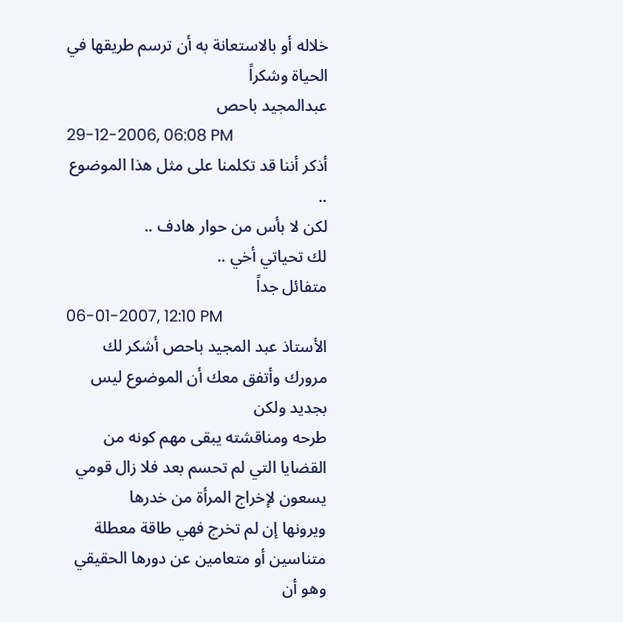خلاله أو بالاستعانة به أن ترسم طريقها في الحياة وشكراً
عبدالمجيد باحص
29-12-2006, 06:08 PM
أذكر أننا قد تكلمنا على مثل هذا الموضوع ..
لكن لا بأس من حوار هادف ..
لك تحياتي أخي ..
متفائل جداً
06-01-2007, 12:10 PM
الأستاذ عبد المجيد باحص أشكر لك مرورك وأتفق معك أن الموضوع ليس بجديد ولكن
طرحه ومناقشته يبقى مهم كونه من القضايا التي لم تحسم بعد فلا زال قومي يسعون لإخراج المرأة من خدرها
ويرونها إن لم تخرج فهي طاقة معطلة متناسين أو متعامين عن دورها الحقيقي وهو أن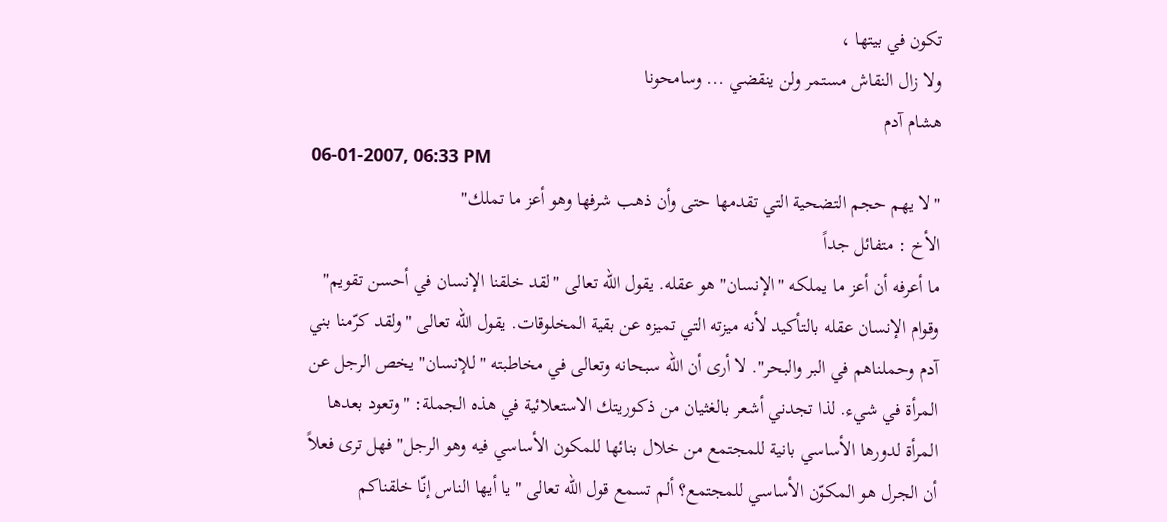تكون في بيتها ،
ولا زال النقاش مستمر ولن ينقضي ... وسامحونا
هشام آدم
06-01-2007, 06:33 PM
"لا يهم حجم التضحية التي تقدمها حتى وأن ذهب شرفها وهو أعز ما تملك"
الأخ : متفائل جداً
ما أعرفه أن أعز ما يملكه "الإنسان" هو عقله. يقول الله تعالى "لقد خلقنا الإنسان في أحسن تقويم" وقوام الإنسان عقله بالتأكيد لأنه ميزته التي تميزه عن بقية المخلوقات. يقول الله تعالى "ولقد كرّمنا بني آدم وحملناهم في البر والبحر". لا أرى أن الله سبحانه وتعالى في مخاطبته "للإنسان" يخص الرجل عن المرأة في شيء. لذا تجدني أشعر بالغثيان من ذكوريتك الاستعلائية في هذه الجملة: "وتعود بعدها المرأة لدورها الأساسي بانية للمجتمع من خلال بنائها للمكون الأساسي فيه وهو الرجل" فهل ترى فعلاً أن الجرل هو المكوّن الأساسي للمجتمع؟ ألم تسمع قول الله تعالى "يا أيها الناس إنّا خلقناكم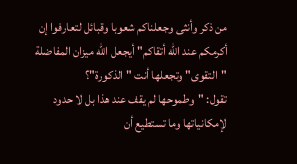من ذكر وأنثى وجعلناكم شعوبا وقبائل لتعارفوا إن أكرمكم عند الله أتقاكم" أيجعل الله ميزان المفاضلة "التقوى" وتجعلها أنت "الذكورة"؟
تقول: "وطموحها لم يقف عند هذا بل لا حدود لإمكانياتها وما تستطيع أن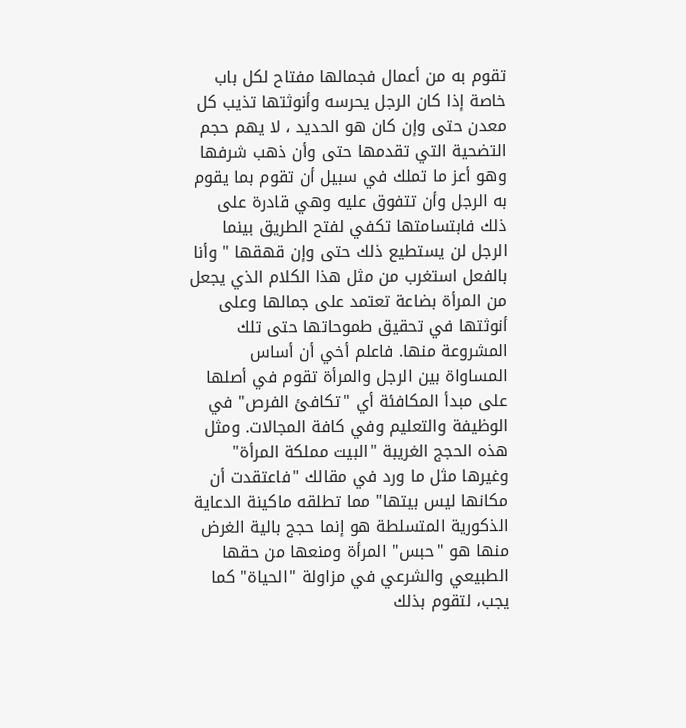تقوم به من أعمال فجمالها مفتاح لكل باب خاصة إذا كان الرجل يحرسه وأنوثتها تذيب كل معدن حتى وإن كان هو الحديد ، لا يهم حجم التضحية التي تقدمها حتى وأن ذهب شرفها وهو أعز ما تملك في سبيل أن تقوم بما يقوم به الرجل وأن تتفوق عليه وهي قادرة على ذلك فابتسامتها تكفي لفتح الطريق بينما الرجل لن يستطيع ذلك حتى وإن قهقها " وأنا بالفعل استغرب من مثل هذا الكلام الذي يجعل من المرأة بضاعة تعتمد على جمالها وعلى أنوثتها في تحقيق طموحاتها حتى تلك المشروعة منها. فاعلم أخي أن أساس المساواة بين الرجل والمرأة تقوم في أصلها على مبدأ المكافئة أي "تكافئ الفرص" في الوظيفة والتعليم وفي كافة المجالات. ومثل هذه الحجج الغريبة "البيت مملكة المرأة" وغيرها مثل ما ورد في مقالك "فاعتقدت أن مكانها ليس بيتها" مما تطلقه ماكينة الدعاية الذكورية المتسلطة هو إنما حجج بالية الغرض منها هو "حبس" المرأة ومنعها من حقها الطبيعي والشرعي في مزاولة "الحياة" كما يجب، لتقوم بذلك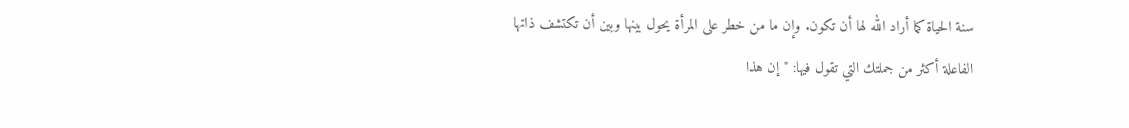سنة الحياة كما أراد الله لها أن تكون. وإن ما من خطر على المرأة يحول بينها وبين أن تكتشف ذاتها الفاعلة أكثر من جملتك التي تقول فيها: "إن هذا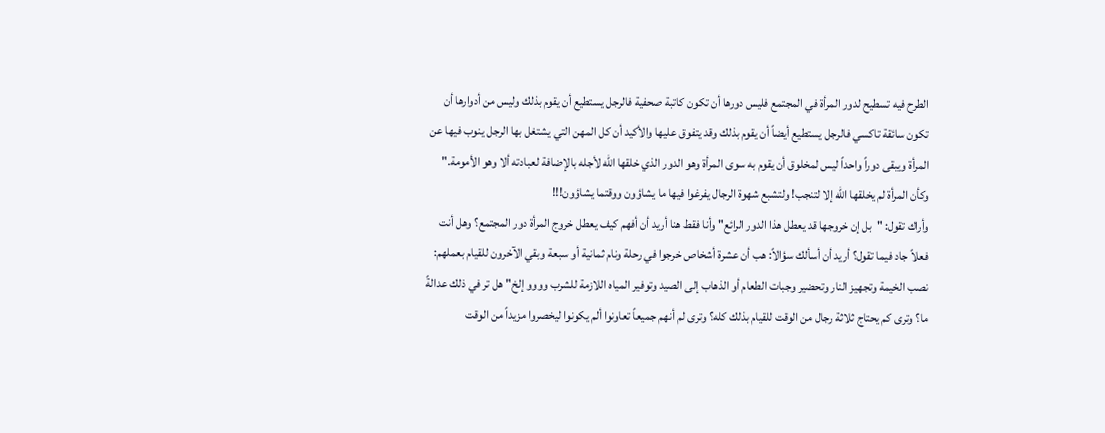الطرح فيه تسطيح لدور المرأة في المجتمع فليس دورها أن تكون كاتبة صحفية فالرجل يستطيع أن يقوم بذلك وليس من أدوارها أن تكون سائقة تاكسي فالرجل يستطيع أيضاً أن يقوم بذلك وقد يتفوق عليها والأكيد أن كل المهن التي يشتغل بها الرجل ينوب فيها عن المرأة ويبقى دوراً واحداً ليس لمخلوق أن يقوم به سوى المرأة وهو الدور الذي خلقها الله لأجله بالإضافة لعبادته ألا وهو الأمومة." وكأن المرأة لم يخلقها الله إلا لتنجب! ولتشبع شهوة الرجال يفرغوا فيها ما يشاؤون ووقتما يشاؤون!!!
وأراك تقول: "بل إن خروجها قد يعطل هذا الدور الرائع" وأنا فقط هنا أريد أن أفهم كيف يعطل خروج المرأة دور المجتمع؟ وهل أنت فعلاً جاد فيما تقول؟ أريد أن أسألك سؤالاً: هب أن عشرة أشخاص خرجوا في رحلة ونام ثمانية أو سبعة وبقي الآخرون للقيام بعملهم: نصب الخيمة وتجهيز النار وتحضير وجبات الطعام أو الذهاب إلى الصيد وتوفير المياه اللازمة للشرب وووو إلخ" هل تر في ذلك عدالةً ما؟ وترى كم يحتاج ثلاثة رجال من الوقت للقيام بذلك كله؟ وترى لم أنهم جميعاً تعاونوا ألم يكونوا ليخصروا مزيداً من الوقت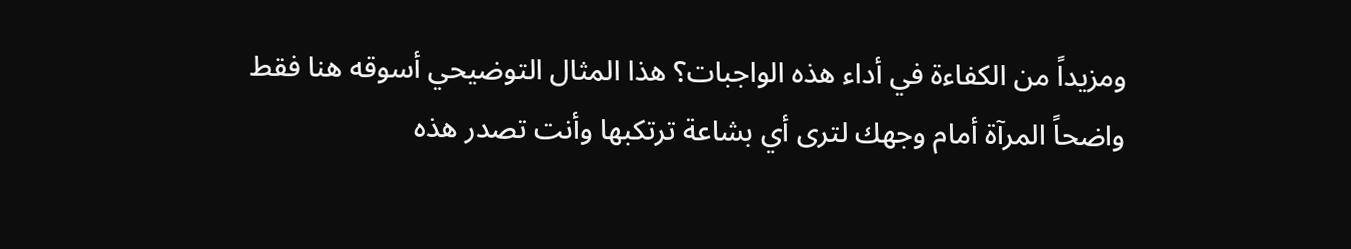ومزيداً من الكفاءة في أداء هذه الواجبات؟ هذا المثال التوضيحي أسوقه هنا فقط واضحاً المرآة أمام وجهك لترى أي بشاعة ترتكبها وأنت تصدر هذه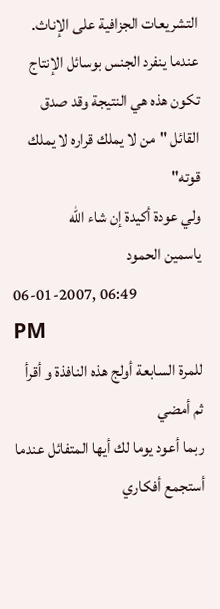التشريعات الجزافية على الإناث.
عندما ينفرد الجنس بوسائل الإنتاج تكون هذه هي النتيجة وقد صدق القائل "من لا يملك قراره لا يملك قوته"
ولي عودة أكيدة إن شاء الله
ياسمين الحمود
06-01-2007, 06:49 PM
للمرة السابعة أولج هذه النافذة و أقرأ ثم أمضي
ربما أعود يوما لك أيها المتفائل عندما أستجمع أفكاري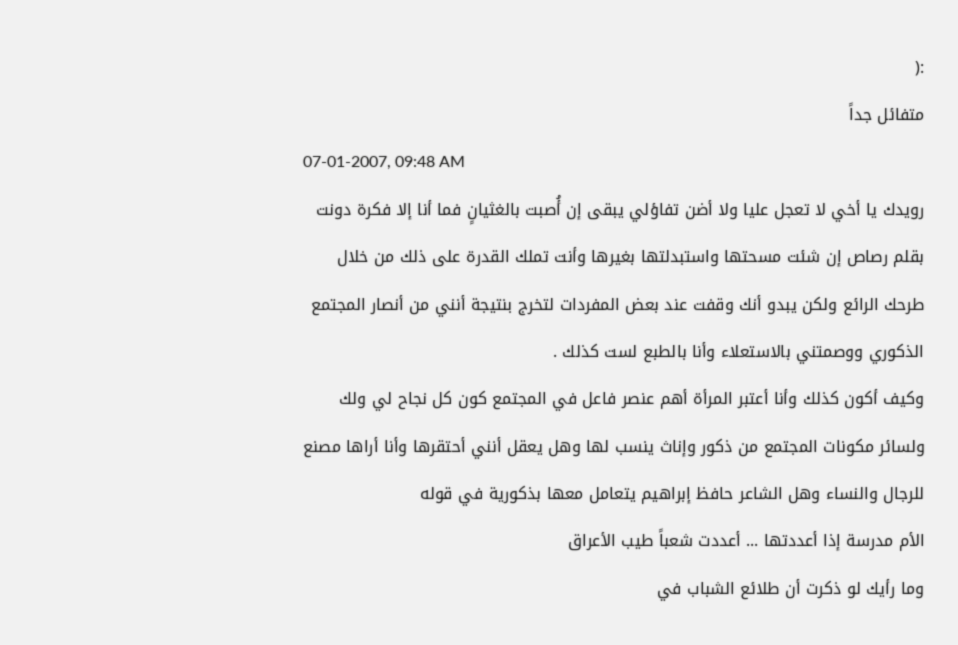:(
متفائل جداً
07-01-2007, 09:48 AM
رويدك يا أخي لا تعجل عليا ولا أضن تفاؤلي يبقى إن أُصبت بالغثيانٍ فما أنا إلا فكرة دونت بقلم رصاص إن شئت مسحتها واستبدلتها بغيرها وأنت تملك القدرة على ذلك من خلال طرحك الرائع ولكن يبدو أنك وقفت عند بعض المفردات لتخرج بنتيجة أنني من أنصار المجتمع الذكوري ووصمتني بالاستعلاء وأنا بالطبع لست كذلك .
وكيف أكون كذلك وأنا أعتبر المرأة أهم عنصر فاعل في المجتمع كون كل نجاح لي ولك ولسائر مكونات المجتمع من ذكور وإناث ينسب لها وهل يعقل أنني أحتقرها وأنا أراها مصنع للرجال والنساء وهل الشاعر حافظ إبراهيم يتعامل معها بذكورية في قوله
الأم مدرسة إذا أعددتها ... أعددت شعباً طيب الأعراق
وما رأيك لو ذكرت أن طلائع الشباب في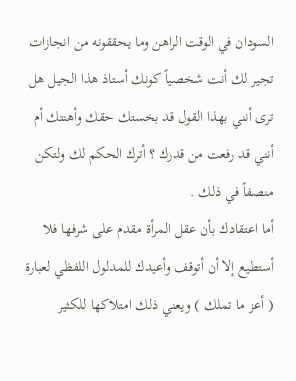السودان في الوقت الراهن وما يحققونه من انجازات تجير لك أنت شخصياً كونك أستاذ هذا الجيل هل ترى أنني بهذا القول قد بخستك حقك وأهنتك أم أنني قد رفعت من قدرك ؟ أترك الحكم لك ولتكن منصفاً في ذلك .
أما اعتقادك بأن عقل المرأة مقدم على شرفها فلا أستطيع إلا أن أتوقف وأعيدك للمدلول اللفظي لعبارة ( أعز ما تملك ) ويعني ذلك امتلاكها للكثير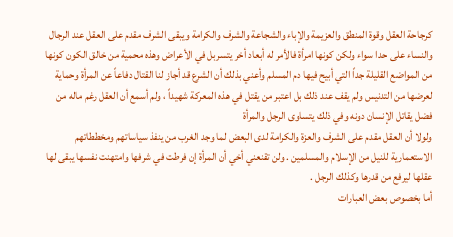كرجاحة العقل وقوة المنطق والعزيمة والإباء والشجاعة والشرف والكرامة ويبقى الشرف مقدم على العقل عند الرجال والنساء على حدا سواء ولكن كونها امرأة فالأمر له أبعاد أخر يتسربل في الأعراض وهذه محمية من خالق الكون كونها من المواضع القليلة جداً التي أبيح فيها دم المسلم وأعني بذلك أن الشرع قد أجاز لنا القتال دفاعاً عن المرأة وحماية لعرضها من التدنيس ولم يقف عند ذلك بل اعتبر من يقتل في هذه المعركة شهيداً ، ولم أسمع أن العقل رغم ماله من فضل يقاتل الإنسان دونه وفي ذلك يتساوى الرجل والمرأة
ولولا أن العقل مقدم على الشرف والعزة والكرامة لدى البعض لما وجد الغرب من ينفذ سياساتهم ومخططاتهم الاستعمارية للنيل من الإسلام والمسلمين . ولن تقنعني أخي أن المرأة إن فرطت في شرفها وامتهنت نفسها يبقى لها عقلها ليرفع من قدرها وكذلك الرجل .
أما بخصوص بعض العبارات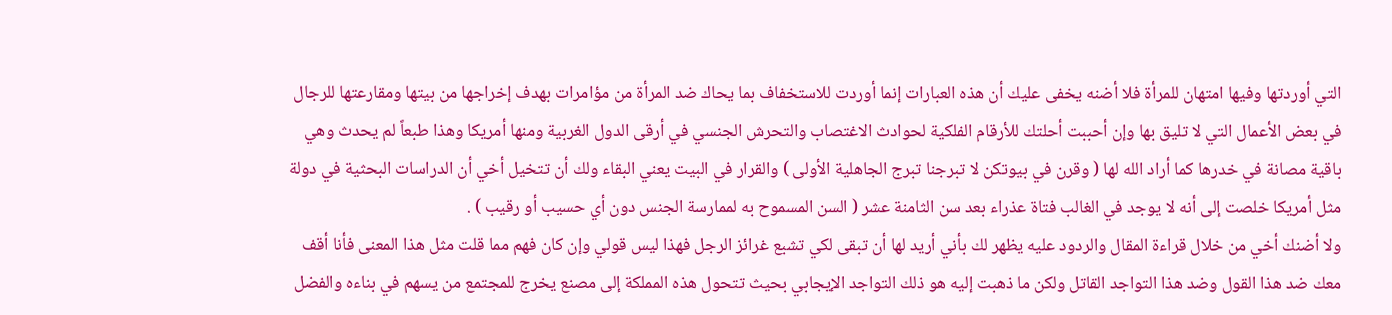التي أوردتها وفيها امتهان للمرأة فلا أضنه يخفى عليك أن هذه العبارات إنما أوردت للاستخفاف بما يحاك ضد المرأة من مؤامرات بهدف إخراجها من بيتها ومقارعتها للرجال في بعض الأعمال التي لا تليق بها وإن أحببت أحلتك للأرقام الفلكية لحوادث الاغتصاب والتحرش الجنسي في أرقى الدول الغربية ومنها أمريكا وهذا طبعاً لم يحدث وهي باقية مصانة في خدرها كما أراد الله لها ( وقرن في بيوتكن لا تبرجنا تبرج الجاهلية الأولى ) والقرار في البيت يعني البقاء ولك أن تتخيل أخي أن الدراسات البحثية في دولة مثل أمريكا خلصت إلى أنه لا يوجد في الغالب فتاة عذراء بعد سن الثامنة عشر ( السن المسموح به لممارسة الجنس دون أي حسيب أو رقيب ) .
ولا أضنك أخي من خلال قراءة المقال والردود عليه يظهر لك بأني أريد لها أن تبقى لكي تشبع غرائز الرجل فهذا ليس قولي وإن كان فهم مما قلت مثل هذا المعنى فأنا أقف معك ضد هذا القول وضد هذا التواجد القاتل ولكن ما ذهبت إليه هو ذلك التواجد الإيجابي بحيث تتحول هذه المملكة إلى مصنع يخرج للمجتمع من يسهم في بناءه والفضل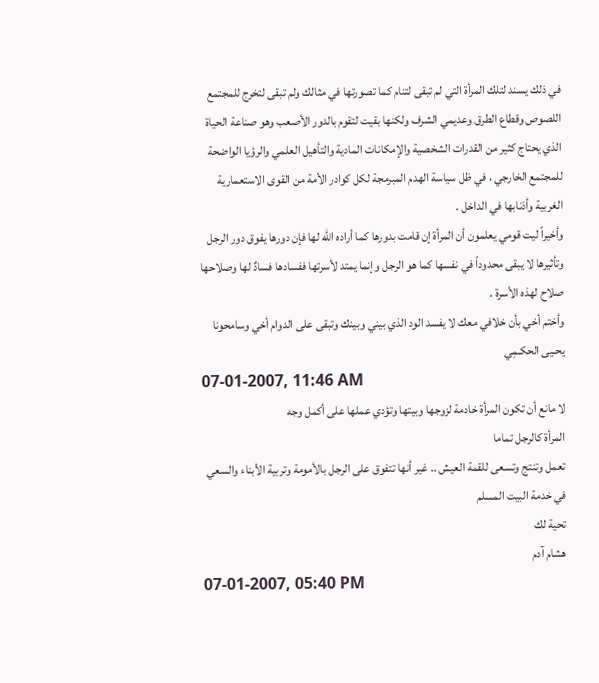في ذلك يسند لتلك المرأة التي لم تبقى لتنام كما تصورتها في مثالك ولم تبقى لتخرج للمجتمع اللصوص وقطاع الطرق وعديمي الشرف ولكنها بقيت لتقوم بالدور الأصعب وهو صناعة الحياة الذي يحتاج كثير من القدرات الشخصية والإمكانات المادية والتأهيل العلمي والرؤيا الواضحة للمجتمع الخارجي ، في ظل سياسة الهدم المبرمجة لكل كوادر الأمة من القوى الاستعمارية الغربية وأذنابها في الداخل .
وأخيراً ليت قومي يعلمون أن المرأة إن قامت بدورها كما أراده الله لها فإن دورها يفوق دور الرجل وتأثيرها لا يبقى محدوداً في نفسها كما هو الرجل وإنما يمتد لأسرتها ففسادها فسادٌ لها وصلاحها صلاح لهذه الأسرة .
وأختم أخي بأن خلافي معك لا يفسد الود الذي بيني وبينك وتبقى على الدوام أخي وسامحونا
يحـيى الحكـمِي
07-01-2007, 11:46 AM
لا مانع أن تكون المرأة خادمة لزوجها وبيتها وتؤدي عملها على أكمل وجه
المرأة كالرجل تماما
تعمل وتنتج وتسعى للقمة العيش .. غير أنها تتفوق على الرجل بالأمومة وتربية الأبناء والسعي في خدمة البيت المسلم
تحية لك
هشام آدم
07-01-2007, 05:40 PM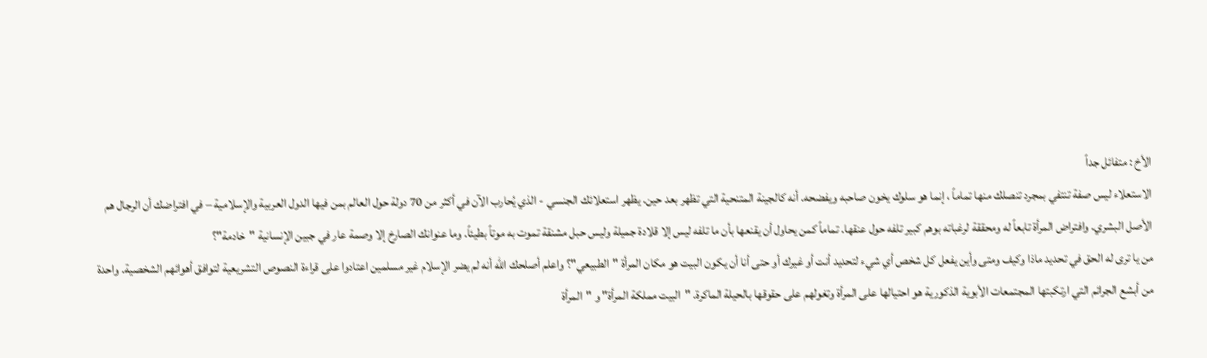الأخ : متفائل جداً
الاستعلاء ليس صفة تنتفي بمجرد تنصلك منها تماماً ، إنما هو سلوك يخون صاحبه ويفضحه. أنه كالجينة المتنحية التي تظهر بعد حين. يظهر استعلائك الجنسي - الذي يُحارب الآن في أكثر من 70 دولة حول العالم بمن فيها الدول العربية والإسلامية – في افتراضك أن الرجال هم الأصل البشري. وافتراض المرأة تابعاً له ومحققة لرغباته بوهم كبير تلفه حول عنقها. تماماً كمن يحاول أن يقنعها بأن ما تلفه ليس إلا قلادة جميلة وليس حبل مشنقة تموت به موتاً بطيئاً. وما عنوانك الصارخ إلا وصمة عار في جبين الإنسانية "خادمة"؟
من يا ترى له الحق في تحديد ماذا وكيف ومتى وأين يفعل كل شخص أي شيء لتحديد أنت أو غيرك أو حتى أنا أن يكون البيت هو مكان المرأة "الطبيعي"؟ واعلم أصلحك الله أنه لم يضر الإسلام غير مسلمين اعتادوا على قراءة النصوص التشريعية لتوافق أهوائهم الشخصية. واحدة من أبشع الجرائم التي ارتكبتها المجتمعات الأبوية الذكورية هو احتيالها على المرأة وتغولهم على حقوقها بالحيلة الماكرة. "البيت مملكة المرأة" و "المرأة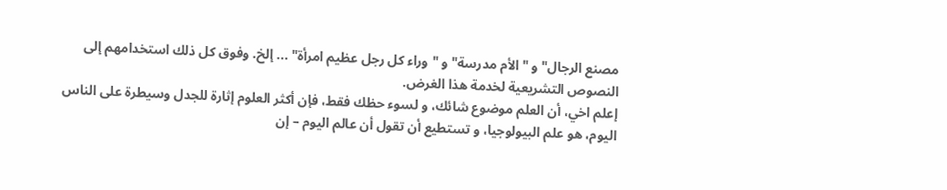مصنع الرجال" و "الأم مدرسة" و "وراء كل رجل عظيم امرأة" ... إلخ. وفوق كل ذلك استخدامهم إلى النصوص التشريعية لخدمة هذا الغرض.
إعلم اخي، أن العلم موضوع شائك، و لسوء حظك فقط، فإن أكثر العلوم إثارة للجدل وسيطرة على الناس اليوم، هو علم البيولوجيا، و تستطيع أن تقول أن عالم اليوم – إن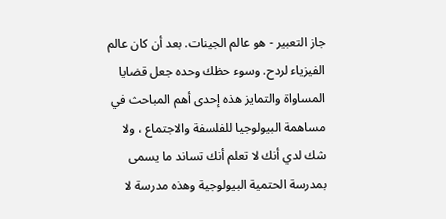جاز التعبير - هو عالم الجينات. بعد أن كان عالم الفيزياء لردح. وسوء حظك وحده جعل قضايا المساواة والتمايز هذه إحدى أهم المباحث في مساهمة البيولوجيا للفلسفة والاجتماع ، ولا شك لدي أنك لا تعلم أنك تساند ما يسمى بمدرسة الحتمية البيولوجية وهذه مدرسة لا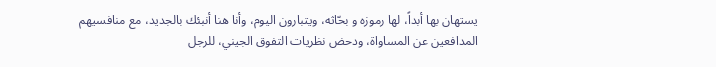يستهان بها أبداً، لها رموزه و بحّاثه، ويتبارون اليوم، وأنا هنا أنبئك بالجديد، مع منافسيهم المدافعين عن المساواة، ودحض نظريات التفوق الجيني، للرجل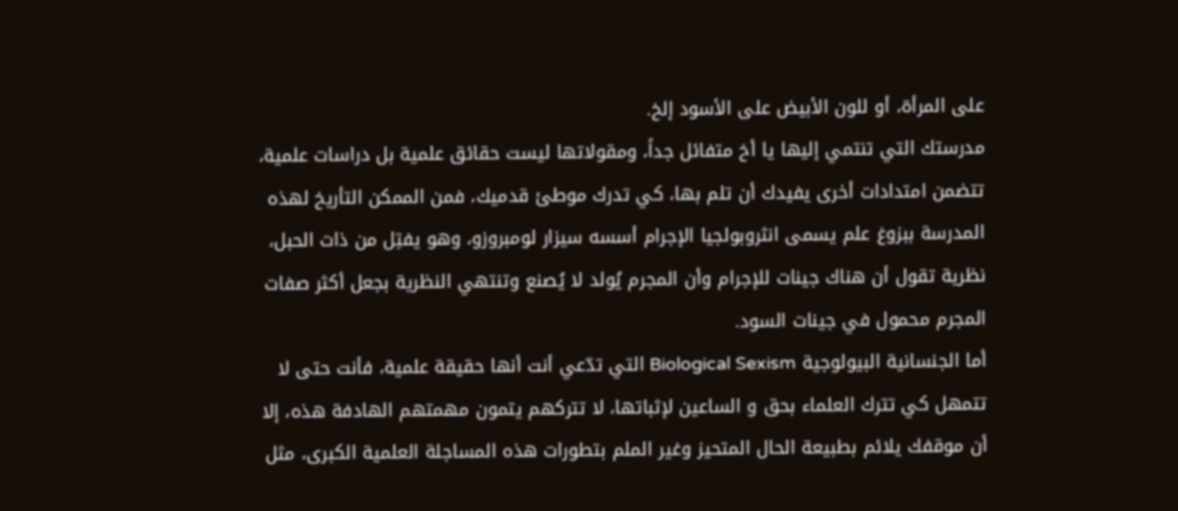على المرأة، أو للون الأبيض على الأسود إلخ.
مدرستك التي تنتمي إليها يا أخ متفائل جداً، ومقولاتها ليست حقائق علمية بل دراسات علمية، تتضمن امتدادات أخرى يفيدك أن تلم بها، كي تدرك موطئ قدميك، فمن الممكن التأريخ لهذه المدرسة ببزوغ علم يسمى انثروبولجيا الإجرام أسسه سيزار لومبروزو، وهو يفتِل من ذات الحبل، نظرية تقول أن هناك جينات للإجرام وأن المجرم يُولد لا يُصنع وتنتهي النظرية بجعل أكثر صفات المجرم محمول في جينات السود.
أما الجنسانية البيولوجية Biological Sexism التي تدّعي أنت أنها حقيقة علمية، فأنت حتى لا تتمهل كي تترك العلماء بحق و الساعين لإثباتها، لا تتركهم يتمون مهمتهم الهادفة هذه، إلا أن موقفك يلائم بطبيعة الحال المتحيز وغير الملم بتطورات هذه المساجلة العلمية الكبرى، مثل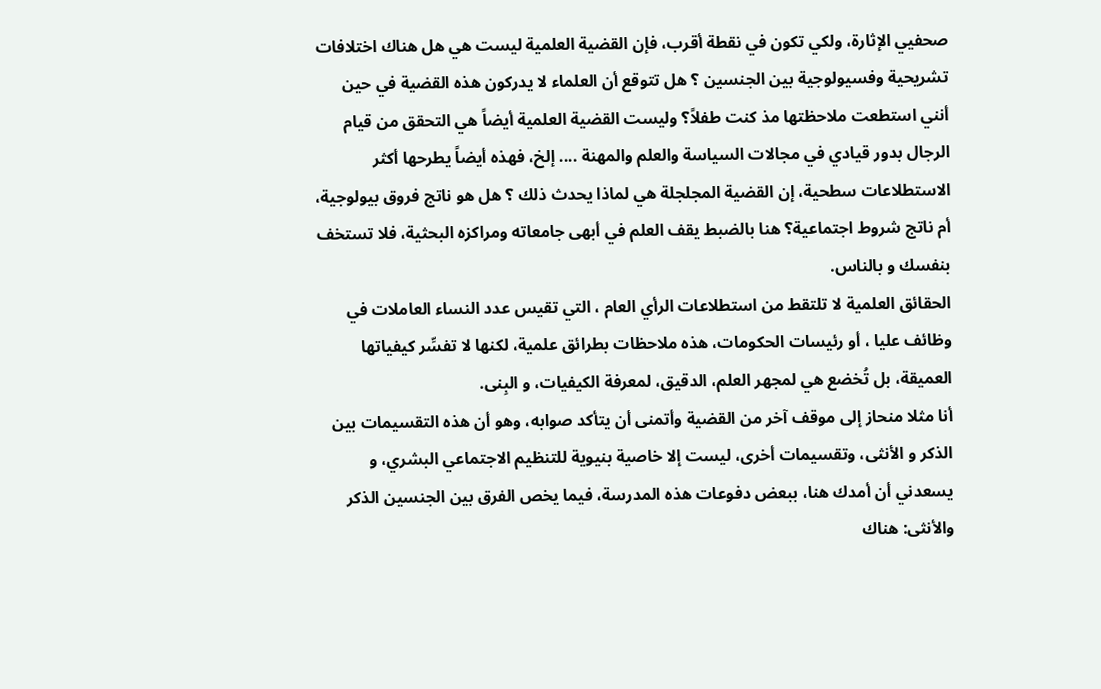صحفيي الإثارة، ولكي تكون في نقطة أقرب، فإن القضية العلمية ليست هي هل هناك اختلافات تشريحية وفسيولوجية بين الجنسين ؟ هل تتوقع أن العلماء لا يدركون هذه القضية في حين أنني استطعت ملاحظتها مذ كنت طفلاً؟ وليست القضية العلمية أيضاً هي التحقق من قيام الرجال بدور قيادي في مجالات السياسة والعلم والمهنة .... إلخ، فهذه أيضاً يطرحها أكثر الاستطلاعات سطحية، إن القضية المجلجلة هي لماذا يحدث ذلك ؟ هل هو ناتج فروق بيولوجية، أم ناتج شروط اجتماعية؟ هنا بالضبط يقف العلم في أبهى جامعاته ومراكزه البحثية، فلا تستخف بنفسك و بالناس.
الحقائق العلمية لا تلتقط من استطلاعات الرأي العام ، التي تقيس عدد النساء العاملات في وظائف عليا ، أو رئيسات الحكومات، هذه ملاحظات بطرائق علمية، لكنها لا تفسِّر كيفياتها العميقة، بل تُخضع هي لمجهر العلم، الدقيق، لمعرفة الكيفيات، و البِنى.
أنا مثلا منحاز إلى موقف آخر من القضية وأتمنى أن يتأكد صوابه، وهو أن هذه التقسيمات بين الذكر و الأنثى، وتقسيمات أخرى، ليست إلا خاصية بنيوية للتنظيم الاجتماعي البشري، و يسعدني أن أمدك هنا، ببعض دفوعات هذه المدرسة، فيما يخص الفرق بين الجنسين الذكر والأنثى: هناك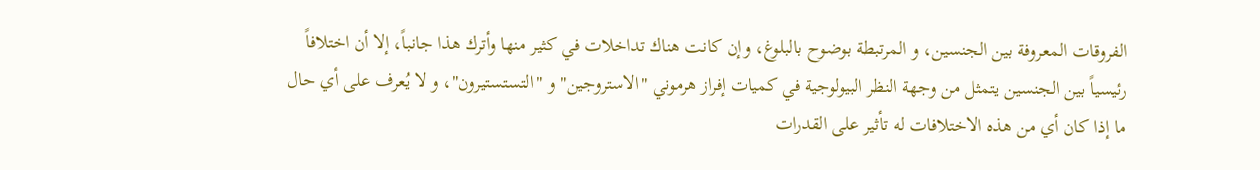الفروقات المعروفة بين الجنسين، و المرتبطة بوضوح بالبلوغ، وإن كانت هناك تداخلات في كثير منها وأترك هذا جانباً، إلا أن اختلافاً رئيسياً بين الجنسين يتمثل من وجهة النظر البيولوجية في كميات إفراز هرموني "الاستروجين" و "التستستيرون"، و لا يُعرف على أي حال ما إذا كان أي من هذه الاختلافات له تأثير على القدرات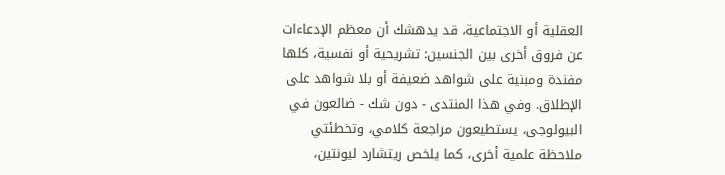العقلية أو الاجتماعية، قد يدهشك أن معظم الإدعاءات عن فروق أخرى بين الجنسين: تشريحية أو نفسية، كلها مفندة ومبنية على شواهد ضعيفة أو بلا شواهد على الإطلاق. وفي هذا المنتدى - دون شك - ضالعون في البيولوجى، يستطيعون مراجعة كلامي، وتخطئتي
ملاحظة علمية أخرى، كما يلخص ريتشارد ليونتين،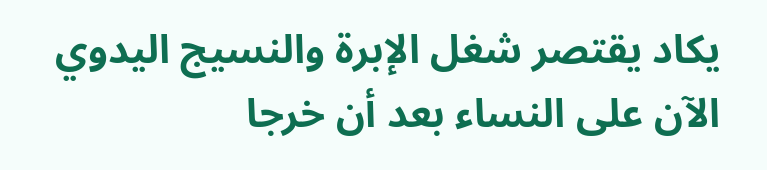يكاد يقتصر شغل الإبرة والنسيج اليدوي الآن على النساء بعد أن خرجا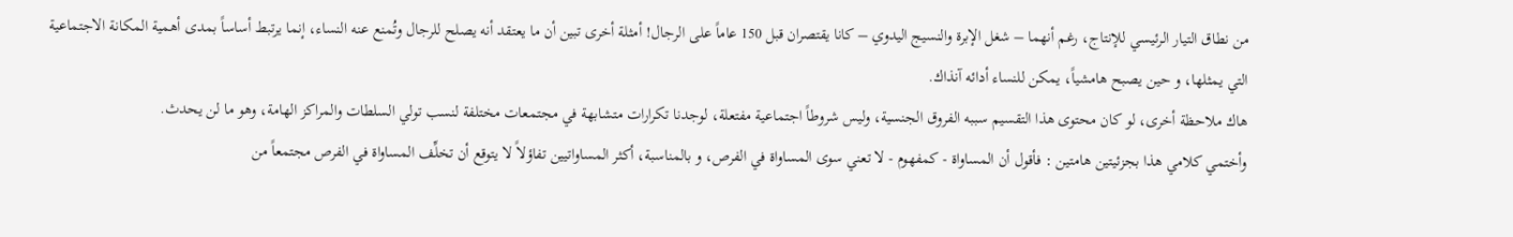من نطاق التيار الرئيسي للإنتاج، رغم أنهما – شغل الإبرة والنسيج اليدوي – كانا يقتصران قبل 150 عاماً على الرجال! أمثلة أخرى تبين أن ما يعتقد أنه يصلح للرجال وتُمنع عنه النساء، إنما يرتبط أساساً بمدى أهمية المكانة الاجتماعية التي يمثلها، و حين يصبح هامشياً، يمكن للنساء أدائه آنذاك.
هاك ملاحظة أخرى، لو كان محتوى هذا التقسيم سببه الفروق الجنسية، وليس شروطاً اجتماعية مفتعلة، لوجدنا تكرارات متشابهة في مجتمعات مختلفة لنسب تولي السلطات والمراكز الهامة، وهو ما لن يحدث.
وأختمي كلامي هذا بجزئيتين هامتين : فأقول أن المساواة - كمفهوم - لا تعني سوى المساواة في الفرص، و بالمناسبة، أكثر المساواتيين تفاؤلاً لا يتوقع أن تخلِّف المساواة في الفرص مجتمعاً من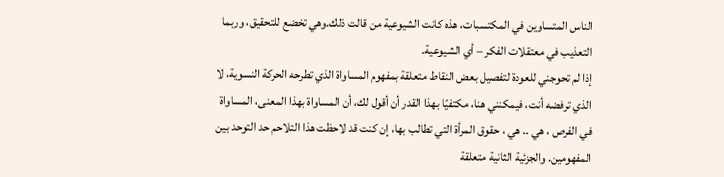الناس المتساوين في المكتسبات، هذه كانت الشيوعية من قالت ذلك.وهي تخضع للتحقيق، وربما التعذيب في معتقلات الفكر – أي الشيوعية.
إذا لم تحوجني للعودة لتفصيل بعض النقاط متعلقة بمفهوم المساواة الذي تطرحه الحركة النسوية، لا الذي ترفضه أنت، فيمكنني هنا، مكتفيًا بهذا القدر أن أقول لك، أن المساواة بهذا المعنى، المساواة في الفرص ، هي .. هي ، حقوق المرأة التي تطالب بها، إن كنت قد لاحظت هذا التلاحم حد التوحد بين المفهومين. والجزئية الثانية متعلقة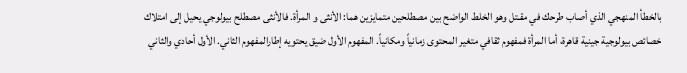بالخطأ المنهجي الذي أصاب طرحك في مقـتل وهو الخلط الواضح بين مصطلحين متمايزين هما: الأنثى و المرأة. فالأنثى مصطلح بيولوجي يحيل إلى امتلاك
خصائص بيولوجية جينية قاهرة، أما المرأة فمفهوم ثقافي متغير المحتوى زمانياً ومكانياً. المفهوم الأول ضيق يحتويه إطارالمفهوم الثاني. الأول أحادي والثاني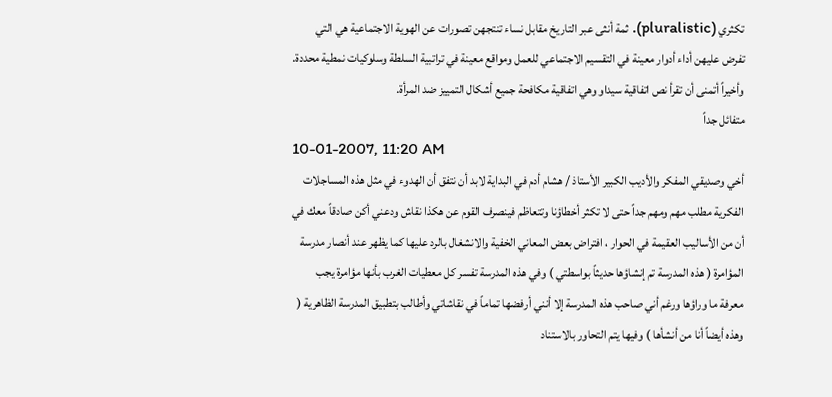تكثري (pluralistic). ثمة أنثى عبر التاريخ مقابل نساء تنتجهن تصورات عن الهوية الاجتماعية هي التي تفرض عليهن أداء أدوار معينة في التقسيم الاجتماعي للعمل ومواقع معينة في تراتبية السلطة وسلوكيات نمطية محددة.
وأخيراً أتمنى أن تقرأ نص اتفاقية سيداو وهي اتفاقية مكافحة جميع أشكال التمييز ضد المرأة.
متفائل جداً
10-01-2007, 11:20 AM
أخي وصديقي المفكر والأديب الكبير الأستاذ / هشام أدم في البداية لابد أن نتفق أن الهدوء في مثل هذه المساجلات الفكرية مطلب مهم ومهم جداً حتى لا تكثر أخطاؤنا وتتعاظم فينصرف القوم عن هكذا نقاش ودعني أكن صادقاً معك في أن من الأساليب العقيمة في الحوار ، افتراض بعض المعاني الخفية والانشغال بالرد عليها كما يظهر عند أنصار مدرسة المؤامرة ( هذه المدرسة تم إنشاؤها حديثاً بواسطتي ) وفي هذه المدرسة تفسر كل معطيات الغرب بأنها مؤامرة يجب معرفة ما وراؤها ورغم أني صاحب هذه المدرسة إلا أنني أرفضها تماماً في نقاشاتي وأطالب بتطبيق المدرسة الظاهرية ( وهذه أيضاً أنا من أنشأها ) وفيها يتم التحاور بالاستناد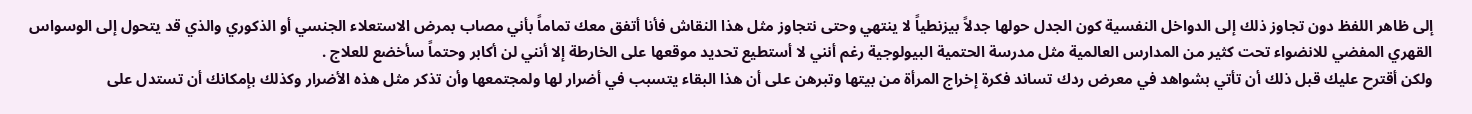إلى ظاهر اللفظ دون تجاوز ذلك إلى الدواخل النفسية كون الجدل حولها جدلاً بيزنطياً لا ينتهي وحتى نتجاوز مثل هذا النقاش فأنا أتفق معك تماماً بأني مصاب بمرض الاستعلاء الجنسي أو الذكوري والذي قد يتحول إلى الوسواس القهري المفضي للانضواء تحت كثير من المدارس العالمية مثل مدرسة الحتمية البيولوجية رغم أنني لا أستطيع تحديد موقعها على الخارطة إلا أنني لن أكابر وحتماً سأخضع للعلاج .
ولكن أقترح عليك قبل ذلك أن تأتي بشواهد في معرض ردك تساند فكرة إخراج المرأة من بيتها وتبرهن على أن هذا البقاء يتسبب في أضرار لها ولمجتمعها وأن تذكر مثل هذه الأضرار وكذلك بإمكانك أن تستدل على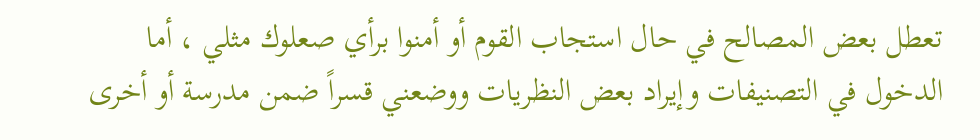تعطل بعض المصالح في حال استجاب القوم أو أمنوا برأي صعلوك مثلي ، أما الدخول في التصنيفات وإيراد بعض النظريات ووضعني قسراً ضمن مدرسة أو أخرى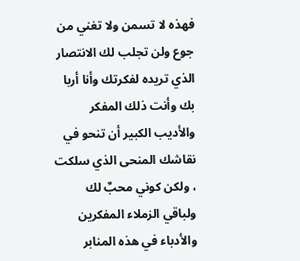فهذه لا تسمن ولا تغني من جوع ولن تجلب لك الانتصار الذي تريده لفكرتك وأنا أربا بك وأنت ذلك المفكر والأديب الكبير أن تنحو في نقاشك المنحى الذي سلكت ، ولكن كوني محبٌ لك ولباقي الزملاء المفكرين والأدباء في هذه المنابر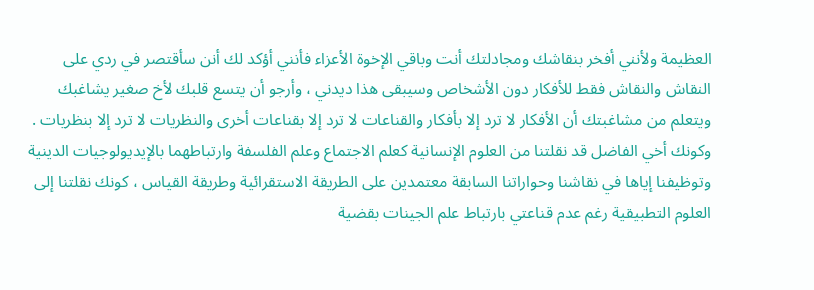العظيمة ولأنني أفخر بنقاشك ومجادلتك أنت وباقي الإخوة الأعزاء فأنني أؤكد لك أنن سأقتصر في ردي على النقاش والنقاش فقط للأفكار دون الأشخاص وسيبقى هذا ديدني ، وأرجو أن يتسع قلبك لأخ صغير يشاغبك ويتعلم من مشاغبتك أن الأفكار لا ترد إلا بأفكار والقناعات لا ترد إلا بقناعات أخرى والنظريات لا ترد إلا بنظريات .
وكونك أخي الفاضل قد نقلتنا من العلوم الإنسانية كعلم الاجتماع وعلم الفلسفة وارتباطهما بالإيديولوجيات الدينية وتوظيفنا إياها في نقاشنا وحواراتنا السابقة معتمدين على الطريقة الاستقرائية وطريقة القياس ، كونك نقلتنا إلى العلوم التطبيقية رغم عدم قناعتي بارتباط علم الجينات بقضية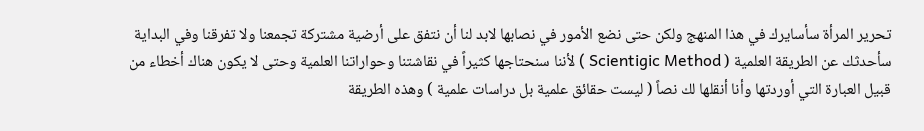تحرير المرأة سأسايرك في هذا المنهج ولكن حتى نضع الأمور في نصابها لابد لنا أن نتفق على أرضية مشتركة تجمعنا ولا تفرقنا وفي البداية سأحدثك عن الطريقة العلمية ( Scientigic Method ) لأننا سنحتاجها كثيراً في نقاشتنا وحواراتنا العلمية وحتى لا يكون هناك أخطاء من قبيل العبارة التي أوردتها وأنا أنقلها لك نصاً ( ليست حقائق علمية بل دراسات علمية ) وهذه الطريقة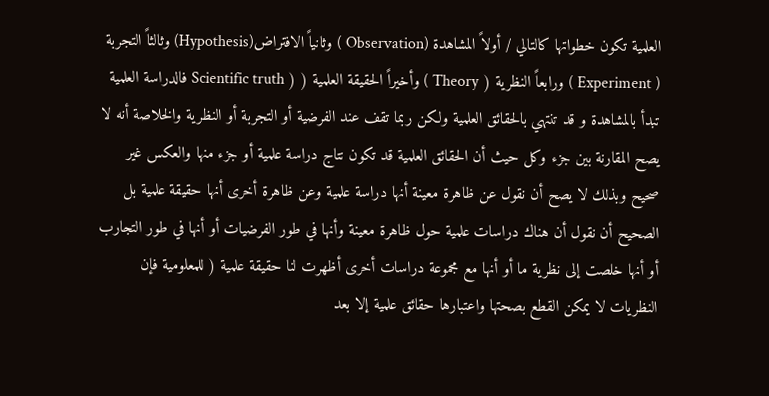العلمية تكون خطواتها كالتالي / أولاً المشاهدة (Observation ) وثانياً الافتراض(Hypothesis) وثالثاً التجربة ( Experiment ) ورابعاً النظرية ( Theory ) وأخيراً الحقيقة العلمية ( ( Scientific truth فالدراسة العلمية تبدأ بالمشاهدة و قد تنتهي بالحقائق العلمية ولكن ربما تقف عند الفرضية أو التجربة أو النظرية والخلاصة أنه لا يصح المقارنة بين جزء وكل حيث أن الحقائق العلمية قد تكون نتاج دراسة علمية أو جزء منها والعكس غير صحيح وبذلك لا يصح أن نقول عن ظاهرة معينة أنها دراسة علمية وعن ظاهرة أخرى أنها حقيقة علمية بل الصحيح أن نقول أن هناك دراسات علمية حول ظاهرة معينة وأنها في طور الفرضيات أو أنها في طور التجارب أو أنها خلصت إلى نظرية ما أو أنها مع مجموعة دراسات أخرى أظهرت لنا حقيقة علمية ( للمعلومية فإن النظريات لا يمكن القطع بصحتها واعتبارها حقائق علمية إلا بعد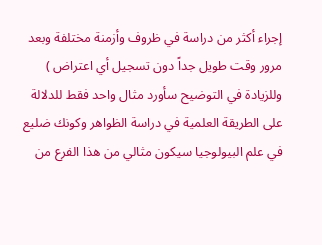إجراء أكثر من دراسة في ظروف وأزمنة مختلفة وبعد مرور وقت طويل جداً دون تسجيل أي اعتراض ) وللزيادة في التوضيح سأورد مثال واحد فقط للدلالة على الطريقة العلمية في دراسة الظواهر وكونك ضليع في علم البيولوجيا سيكون مثالي من هذا الفرع من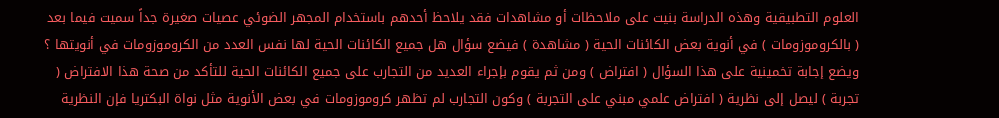العلوم التطبيقية وهذه الدراسة بنيت على ملاحظات أو مشاهدات فقد يلاحظ أحدهم باستخدام المجهر الضوئي عصيات صغيرة جداً سميت فيما بعد ( بالكروموزومات ) في أنوية بعض الكائنات الحية ( مشاهدة ) فيضع سؤال هل جميع الكائنات الحية لها نفس العدد من الكروموزومات في أنويتها ؟ ويضع إجابة تخمينية على هذا السؤال ( افتراض ) ومن ثم يقوم بإجراء العديد من التجارب على جميع الكائنات الحية للتأكد من صحة هذا الافتراض ( تجربة ) ليصل إلى نظرية ( افتراض علمي مبني على التجربة ) وكون التجارب لم تظهر كروموزومات في بعض الأنوية مثل نواة البكتريا فإن النظرية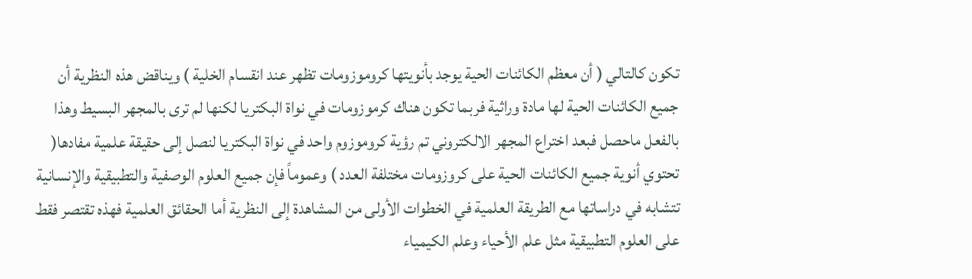تكون كالتالي ( أن معظم الكائنات الحية يوجد بأنويتها كروموزومات تظهر عند انقسام الخلية ) ويناقض هذه النظرية أن جميع الكائنات الحية لها مادة وراثية فربما تكون هناك كرموزومات في نواة البكتريا لكنها لم ترى بالمجهر البسيط وهذا بالفعل ماحصل فبعد اختراع المجهر الالكتروني تم رؤية كروموزوم واحد في نواة البكتريا لنصل إلى حقيقة علمية مفادها( تحتوي أنوية جميع الكائنات الحية على كروزومات مختلفة العدد ) وعموماً فإن جميع العلوم الوصفية والتطبيقية والإنسانية تتشابه في دراساتها مع الطريقة العلمية في الخطوات الأولى من المشاهدة إلى النظرية أما الحقائق العلمية فهذه تقتصر فقط على العلوم التطبيقية مثل علم الأحياء وعلم الكيمياء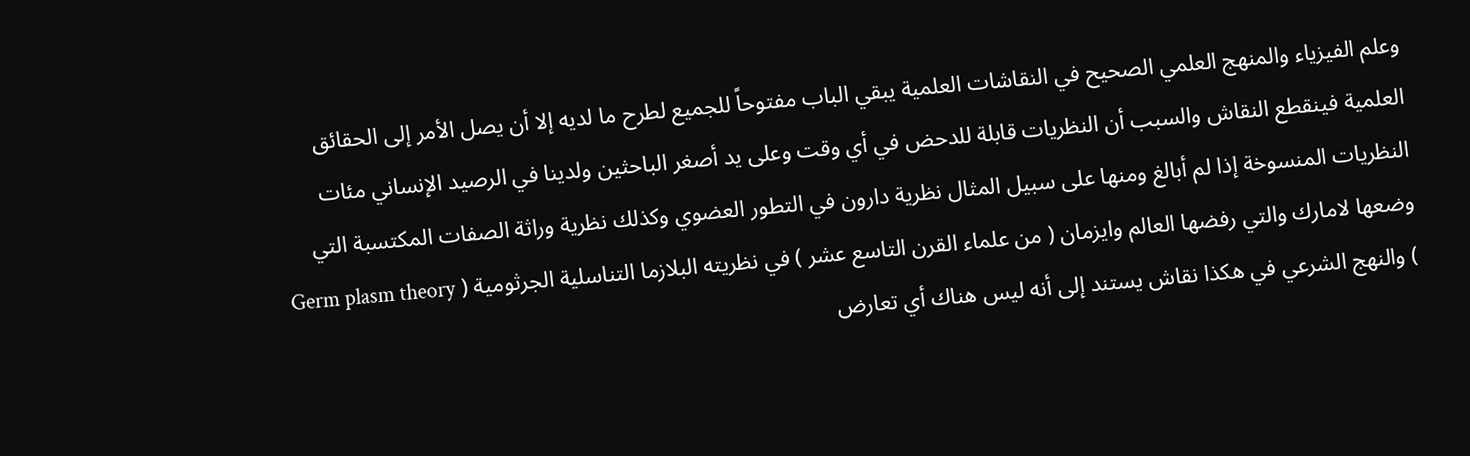وعلم الفيزياء والمنهج العلمي الصحيح في النقاشات العلمية يبقي الباب مفتوحاً للجميع لطرح ما لديه إلا أن يصل الأمر إلى الحقائق العلمية فينقطع النقاش والسبب أن النظريات قابلة للدحض في أي وقت وعلى يد أصغر الباحثين ولدينا في الرصيد الإنساني مئات النظريات المنسوخة إذا لم أبالغ ومنها على سبيل المثال نظرية دارون في التطور العضوي وكذلك نظرية وراثة الصفات المكتسبة التي وضعها لامارك والتي رفضها العالم وايزمان ( من علماء القرن التاسع عشر ) في نظريته البلازما التناسلية الجرثومية ( Germ plasm theory ) والنهج الشرعي في هكذا نقاش يستند إلى أنه ليس هناك أي تعارض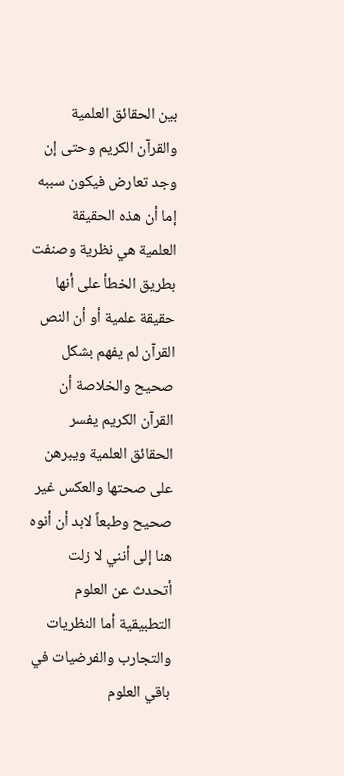بين الحقائق العلمية والقرآن الكريم وحتى إن وجد تعارض فيكون سببه إما أن هذه الحقيقة العلمية هي نظرية وصنفت بطريق الخطأ على أنها حقيقة علمية أو أن النص القرآن لم يفهم بشكل صحيح والخلاصة أن القرآن الكريم يفسر الحقائق العلمية ويبرهن على صحتها والعكس غير صحيح وطبعاً لابد أن أنوه هنا إلى أنني لا زلت أتحدث عن العلوم التطبيقية أما النظريات والتجارب والفرضيات في باقي العلوم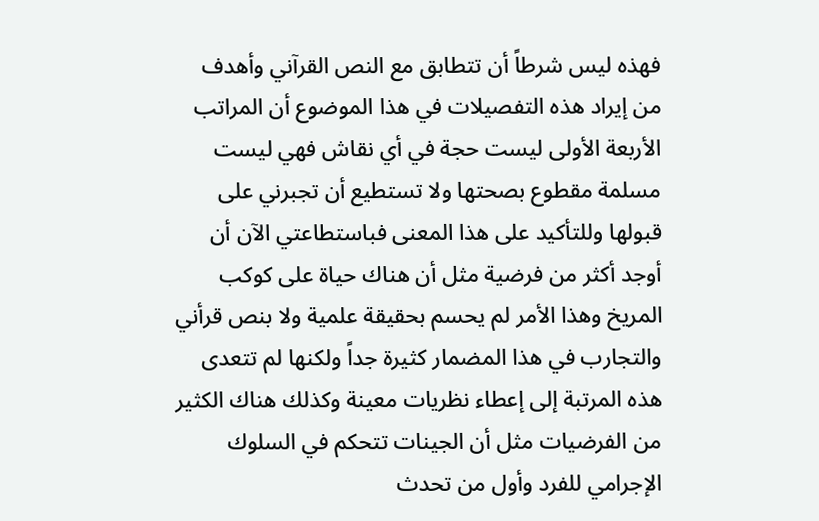فهذه ليس شرطاً أن تتطابق مع النص القرآني وأهدف من إيراد هذه التفصيلات في هذا الموضوع أن المراتب الأربعة الأولى ليست حجة في أي نقاش فهي ليست مسلمة مقطوع بصحتها ولا تستطيع أن تجبرني على قبولها وللتأكيد على هذا المعنى فباستطاعتي الآن أن أوجد أكثر من فرضية مثل أن هناك حياة على كوكب المريخ وهذا الأمر لم يحسم بحقيقة علمية ولا بنص قرأني والتجارب في هذا المضمار كثيرة جداً ولكنها لم تتعدى هذه المرتبة إلى إعطاء نظريات معينة وكذلك هناك الكثير من الفرضيات مثل أن الجينات تتحكم في السلوك الإجرامي للفرد وأول من تحدث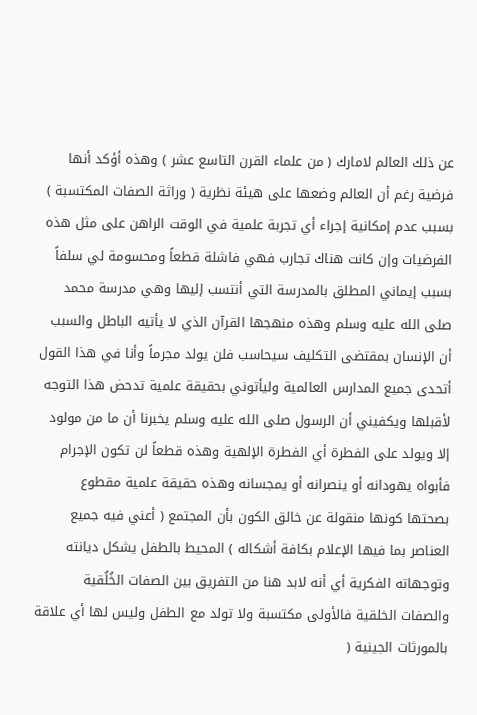عن ذلك العالم لامارك ( من علماء القرن التاسع عشر ) وهذه أؤكد أنها فرضية رغم أن العالم وضعها على هيئة نظرية ( وراثة الصفات المكتسبة ) بسبب عدم إمكانية إجراء أي تجربة علمية في الوقت الراهن على مثل هذه الفرضيات وإن كانت هناك تجارب فهي فاشلة قطعاً ومحسومة لي سلفاً بسبب إيماني المطلق بالمدرسة التي أنتسب إليها وهي مدرسة محمد صلى الله عليه وسلم وهذه منهجها القرآن الذي لا يأتيه الباطل والسبب أن الإنسان بمقتضى التكليف سيحاسب فلن يولد مجرماً وأنا في هذا القول أتحدى جميع المدارس العالمية وليأتوني بحقيقة علمية تدحض هذا التوجه لأقبلها ويكفيني أن الرسول صلى الله عليه وسلم يخبرنا أن ما من مولود إلا ويولد على الفطرة أي الفطرة الإلهية وهذه قطعاً لن تكون الإجرام فأبواه يهودانه أو ينصرانه أو يمجسانه وهذه حقيقة علمية مقطوع بصحتها كونها منقولة عن خالق الكون بأن المجتمع ( أعني فيه جميع العناصر بما فيها الإعلام بكافة أشكاله ) المحيط بالطفل يشكل ديانته وتوجهاته الفكرية أي أنه لابد هنا من التفريق بين الصفات الخُلُقية والصفات الخلقية فالأولى مكتسبة ولا تولد مع الطفل وليس لها أي علاقة بالمورثات الجينية (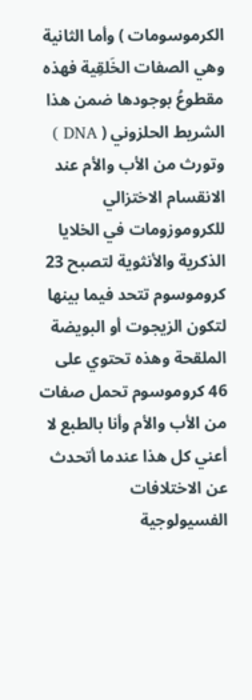الكرموسومات ) وأما الثانية وهي الصفات الخَلقِية فهذه مقطوعُ بوجودها ضمن هذا الشريط الحلزوني ( DNA ) وتورث من الأب والأم عند الانقسام الاختزالي للكروموزومات في الخلايا الذكرية والأنثوية لتصبح 23 كروموسوم تتحد فيما بينها لتكون الزيجوت أو البويضة الملقحة وهذه تحتوي على 46 كروموسوم تحمل صفات من الأب والأم وأنا بالطبع لا أعني كل هذا عندما أتحدث عن الاختلافات الفسيولوجية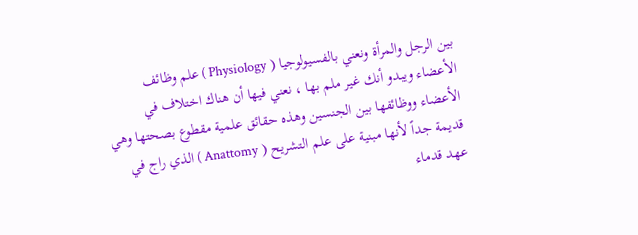بين الرجل والمرأة ونعني بالفسيولوجيا ( Physiology ) علم وظائف الأعضاء ويبدو أنك غير ملم بها ، نعني فيها أن هناك اختلاف في الأعضاء ووظائفها بين الجنسين وهذه حقائق علمية مقطوع بصحتها وهي قديمة جداً لأنها مبنية على علم التشريح ( Anattomy ) الذي راج في عهد قدماء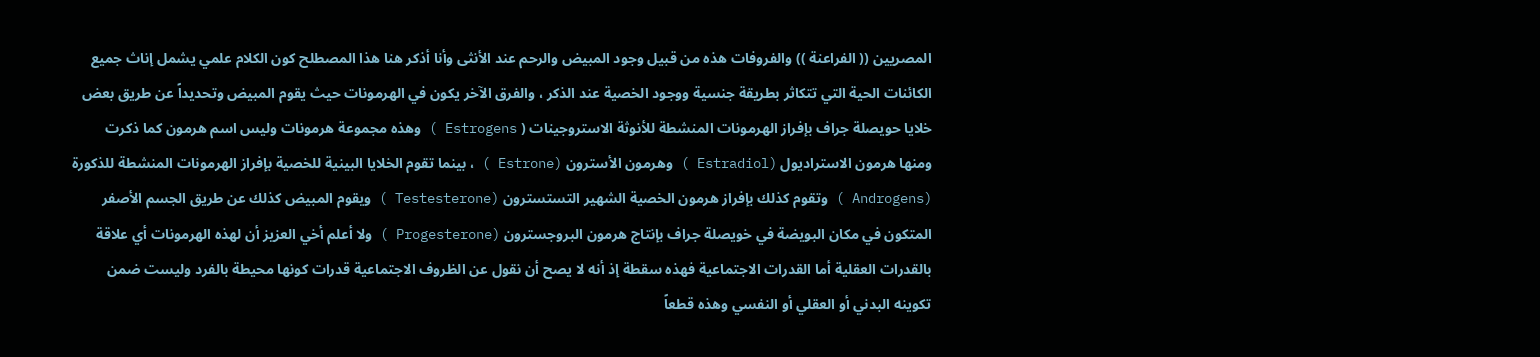المصريين (( الفراعنة )) والفروفات هذه من قبيل وجود المبيض والرحم عند الأنثى وأنا أذكر هنا هذا المصطلح كون الكلام علمي يشمل إناث جميع الكائنات الحية التي تتكاثر بطريقة جنسية ووجود الخصية عند الذكر ، والفرق الآخر يكون في الهرمونات حيث يقوم المبيض وتحديداً عن طريق بعض خلايا حويصلة جراف بإفراز الهرمونات المنشطة للأنوثة الاستروجينات ( Estrogens ) وهذه مجموعة هرمونات وليس اسم هرمون كما ذكرت ومنها هرمون الاستراديول (Estradiol ) وهرمون الأسترون (Estrone ) ، بينما تقوم الخلايا البينية للخصية بإفراز الهرمونات المنشطة للذكورة (Androgens ) وتقوم كذلك بإفراز هرمون الخصية الشهير التستسترون (Testesterone ) ويقوم المبيض كذلك عن طريق الجسم الأصفر المتكون في مكان البويضة في خويصلة جراف بإنتاج هرمون البروجسترون (Progesterone ) ولا أعلم أخي العزيز أن لهذه الهرمونات أي علاقة بالقدرات العقلية أما القدرات الاجتماعية فهذه سقطة إذ أنه لا يصح أن نقول عن الظروف الاجتماعية قدرات كونها محيطة بالفرد وليست ضمن تكوينه البدني أو العقلي أو النفسي وهذه قطعاً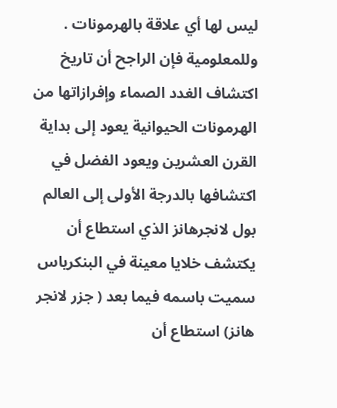ليس لها أي علاقة بالهرمونات .
وللمعلومية فإن الراجح أن تاريخ اكتشاف الغدد الصماء وإفرازاتها من الهرمونات الحيوانية يعود إلى بداية القرن العشرين ويعود الفضل في اكتشافها بالدرجة الأولى إلى العالم بول لانجرهانز الذي استطاع أن يكتشف خلايا معينة في البنكرياس سميت باسمه فيما بعد ( جزر لانجر هانز) استطاع أن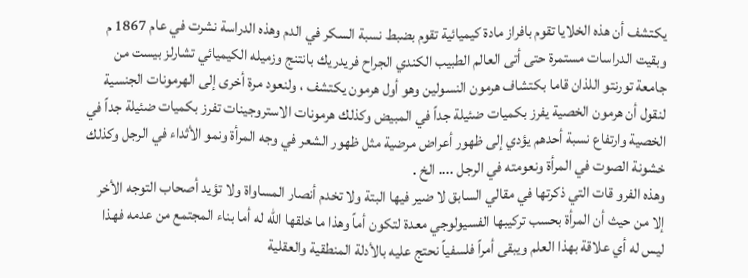يكتشف أن هذه الخلايا تقوم بافراز مادة كيميائية تقوم بضبط نسبة السكر في الدم وهذه الدراسة نشرت في عام 1867 م وبقيت الدراسات مستمرة حتى أتى العالم الطبيب الكندي الجراح فريدريك بانتنج وزميله الكيميائي تشارلز بيست من جامعة تورنتو اللذان قاما بكتشاف هرمون النسولين وهو أول هرمون يكتشف ، ولنعود مرة أخرى إلى الهرمونات الجنسية لنقول أن هرمون الخصية يفرز بكميات ضئيلة جداً في المبيض وكذلك هرمونات الاستروجينات تفرز بكميات ضئيلة جداً في الخصية وارتفاع نسبة أحدهم يؤدي إلى ظهور أعراض مرضية مثل ظهور الشعر في وجه المرأة ونمو الأثداء في الرجل وكذلك خشونة الصوت في المرأة ونعومته في الرجل .... الخ .
وهذه الفرو قات التي ذكرتها في مقالي السابق لا ضير فيها البتة ولا تخدم أنصار المساواة ولا تؤيد أصحاب التوجه الأخر إلا من حيث أن المرأة بحسب تركيبها الفسيولوجي معدة لتكون أماً وهذا ما خلقها الله له أما بناء المجتمع من عدمه فهذا ليس له أي علاقة بهذا العلم ويبقى أمراً فلسفياً نحتج عليه بالأدلة المنطقية والعقلية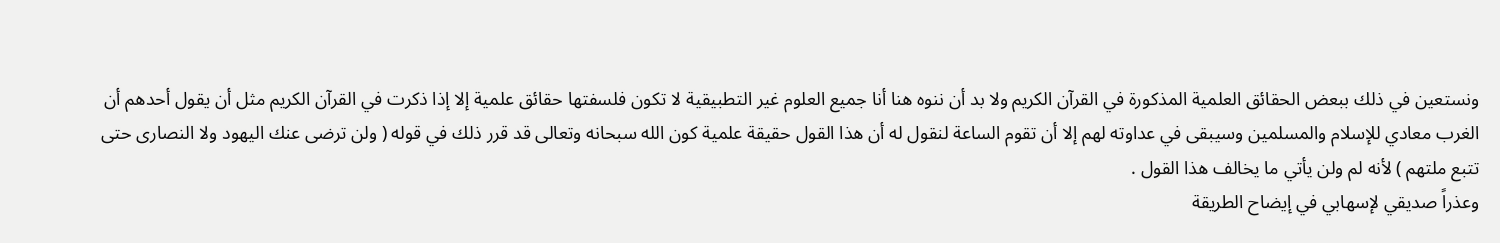ونستعين في ذلك ببعض الحقائق العلمية المذكورة في القرآن الكريم ولا بد أن ننوه هنا أنا جميع العلوم غير التطبيقية لا تكون فلسفتها حقائق علمية إلا إذا ذكرت في القرآن الكريم مثل أن يقول أحدهم أن الغرب معادي للإسلام والمسلمين وسيبقى في عداوته لهم إلا أن تقوم الساعة لنقول له أن هذا القول حقيقة علمية كون الله سبحانه وتعالى قد قرر ذلك في قوله ( ولن ترضى عنك اليهود ولا النصارى حتى تتبع ملتهم ) لأنه لم ولن يأتي ما يخالف هذا القول .
وعذراً صديقي لإسهابي في إيضاح الطريقة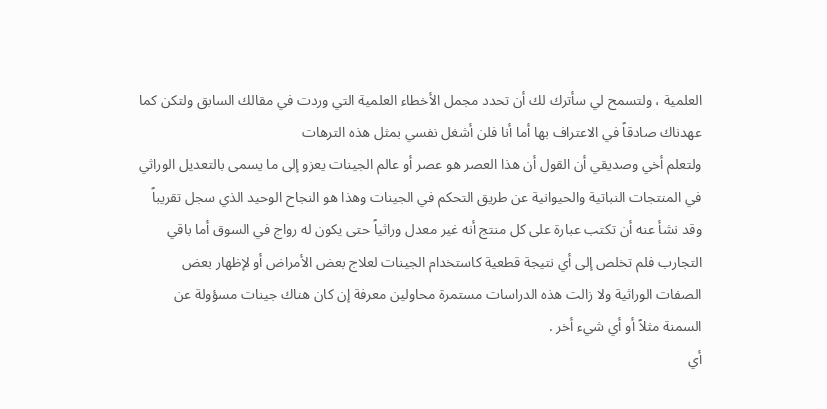العلمية ، ولتسمح لي سأترك لك أن تحدد مجمل الأخطاء العلمية التي وردت في مقالك السابق ولتكن كما عهدناك صادقاً في الاعتراف بها أما أنا فلن أشغل نفسي بمثل هذه الترهات
ولتعلم أخي وصديقي أن القول أن هذا العصر هو عصر أو عالم الجينات يعزو إلى ما يسمى بالتعديل الوراثي في المنتجات النباتية والحيوانية عن طريق التحكم في الجينات وهذا هو النجاح الوحيد الذي سجل تقريباً وقد نشأ عنه أن تكتب عبارة على كل منتج أنه غير معدل وراثياً حتى يكون له رواج في السوق أما باقي التجارب فلم تخلص إلى أي نتيجة قطعية كاستخدام الجينات لعلاج بعض الأمراض أو لإظهار بعض الصفات الوراثية ولا زالت هذه الدراسات مستمرة محاولين معرفة إن كان هناك جينات مسؤولة عن السمنة مثلاً أو أي شيء أخر .
أي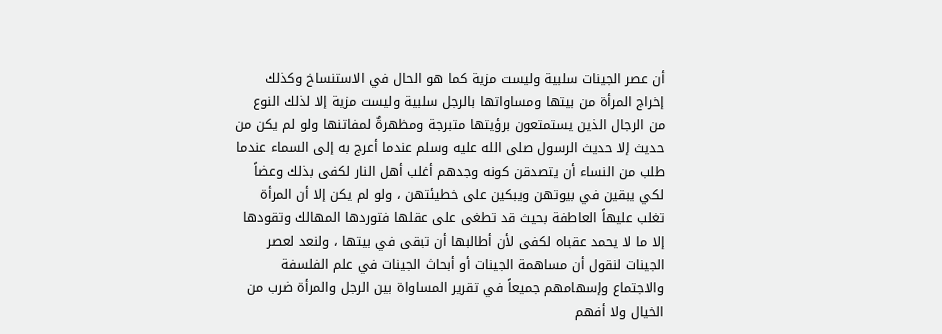أن عصر الجينات سلبية وليست مزية كما هو الحال في الاستنساخ وكذلك إخراج المرأة من بيتها ومساواتها بالرجل سلبية وليست مزية إلا لذلك النوع من الرجال الذين يستمتعون برؤيتها متبرجة ومظهرةٌ لمفاتنها ولو لم يكن من حديث إلا حديث الرسول صلى الله عليه وسلم عندما أعرج به إلى السماء عندما طلب من النساء أن يتصدقن كونه وجدهم أغلب أهل النار لكفى بذلك وعضاً لكي يبقين في بيوتهن ويبكين على خطيئتهن ، ولو لم يكن إلا أن المرأة تغلب عليهاً العاطفة بحيث قد تطغى على عقلها فتوردها المهالك وتقودها إلا ما لا يحمد عقباه لكفى لأن أطالبها أن تبقى في بيتها ، ولنعد لعصر الجينات لنقول أن مساهمة الجينات أو أبحاث الجينات في علم الفلسفة والاجتماع وإسهامهم جميعاً في تقرير المساواة بين الرجل والمرأة ضرب من الخيال ولا أفهم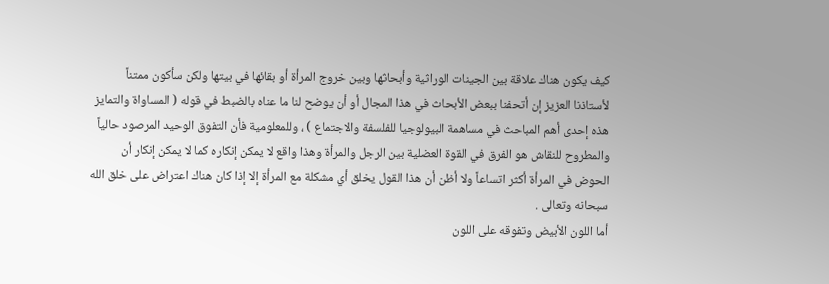كيف يكون هناك علاقة بين الجينات الوراثية وأبحاثها وبين خروج المرأة أو بقائها في بيتها ولكن سأكون ممتناً لأستاذنا العزيز إن أتحفنا ببعض الأبحاث في هذا المجال أو أن يوضح لنا ما عناه بالضبط في قوله ( المساواة والتمايز هذه إحدى أهم المباحث في مساهمة البيولوجيا للفلسفة والاجتماع ) ، وللمعلومية فأن التفوق الوحيد المرصود حالياً والمطروح للنقاش هو الفرق في القوة العضلية بين الرجل والمرأة وهذا واقع لا يمكن إنكاره كما لا يمكن إنكار أن الحوض في المرأة أكثر اتساعاً ولا أظن أن هذا القول يخلق أي مشكلة مع المرأة إلا إذا كان هناك اعتراض على خلق الله سبحانه وتعالى .
أما اللون الأبيض وتفوقه على اللون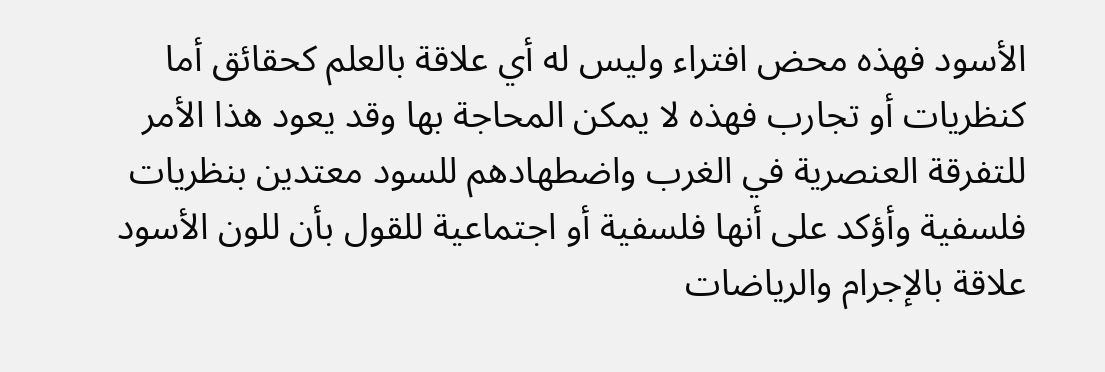الأسود فهذه محض افتراء وليس له أي علاقة بالعلم كحقائق أما كنظريات أو تجارب فهذه لا يمكن المحاجة بها وقد يعود هذا الأمر للتفرقة العنصرية في الغرب واضطهادهم للسود معتدين بنظريات فلسفية وأؤكد على أنها فلسفية أو اجتماعية للقول بأن للون الأسود علاقة بالإجرام والرياضات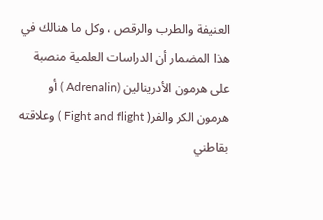العنيفة والطرب والرقص ، وكل ما هنالك في هذا المضمار أن الدراسات العلمية منصبة على هرمون الأدرينالين (Adrenalin ) أو هرمون الكر والفر( Fight and flight ) وعلاقته بقاطني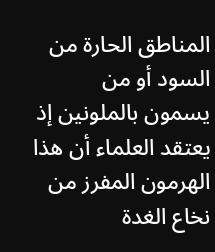المناطق الحارة من السود أو من يسمون بالملونين إذ يعتقد العلماء أن هذا الهرمون المفرز من نخاع الغدة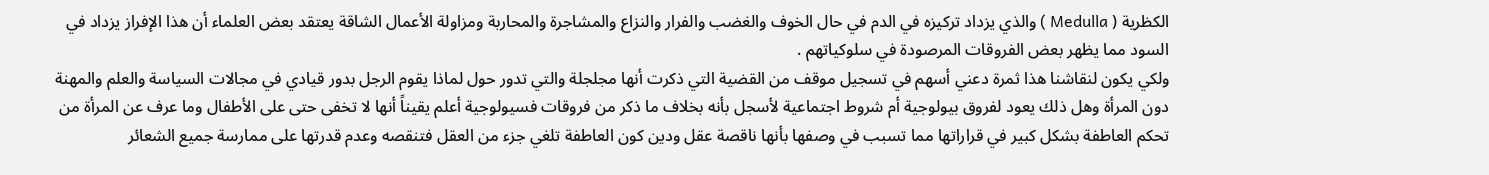الكظرية ( Medulla ) والذي يزداد تركيزه في الدم في حال الخوف والغضب والفرار والنزاع والمشاجرة والمحاربة ومزاولة الأعمال الشاقة يعتقد بعض العلماء أن هذا الإفراز يزداد في السود مما يظهر بعض الفروقات المرصودة في سلوكياتهم .
ولكي يكون لنقاشنا هذا ثمرة دعني أسهم في تسجيل موقف من القضية التي ذكرت أنها مجلجلة والتي تدور حول لماذا يقوم الرجل بدور قيادي في مجالات السياسة والعلم والمهنة دون المرأة وهل ذلك يعود لفروق بيولوجية أم شروط اجتماعية لأسجل بأنه بخلاف ما ذكر من فروقات فسيولوجية أعلم يقيناً أنها لا تخفى حتى على الأطفال وما عرف عن المرأة من تحكم العاطفة بشكل كبير في قراراتها مما تسبب في وصفها بأنها ناقصة عقل ودين كون العاطفة تلغي جزء من العقل فتنقصه وعدم قدرتها على ممارسة جميع الشعائر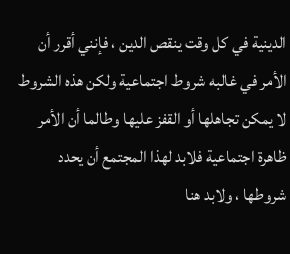الدينية في كل وقت ينقص الدين ، فإنني أقرر أن الأمر في غالبه شروط اجتماعية ولكن هذه الشروط لا يمكن تجاهلها أو القفز عليها وطالما أن الأمر ظاهرة اجتماعية فلابد لهذا المجتمع أن يحدد شروطها ، ولابد هنا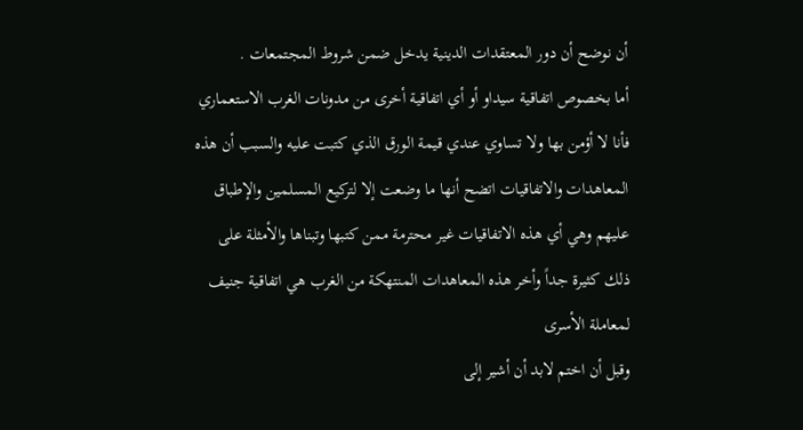أن نوضح أن دور المعتقدات الدينية يدخل ضمن شروط المجتمعات .
أما بخصوص اتفاقية سيداو أو أي اتفاقية أخرى من مدونات الغرب الاستعماري فأنا لا أؤمن بها ولا تساوي عندي قيمة الورق الذي كتبت عليه والسبب أن هذه المعاهدات والاتفاقيات اتضح أنها ما وضعت إلا لتركيع المسلمين والإطباق عليهم وهي أي هذه الاتفاقيات غير محترمة ممن كتبها وتبناها والأمثلة على ذلك كثيرة جداً وأخر هذه المعاهدات المنتهكة من الغرب هي اتفاقية جنيف لمعاملة الأسرى
وقبل أن اختم لابد أن أشير إلى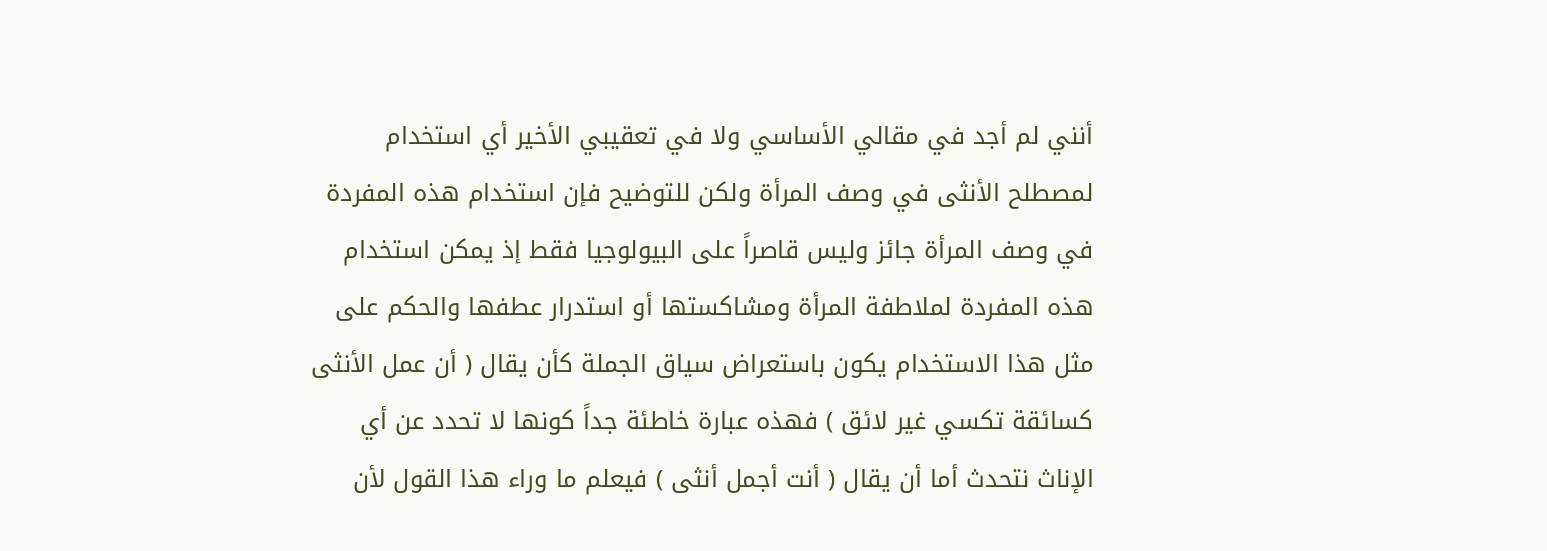أنني لم أجد في مقالي الأساسي ولا في تعقيبي الأخير أي استخدام لمصطلح الأنثى في وصف المرأة ولكن للتوضيح فإن استخدام هذه المفردة في وصف المرأة جائز وليس قاصراً على البيولوجيا فقط إذ يمكن استخدام هذه المفردة لملاطفة المرأة ومشاكستها أو استدرار عطفها والحكم على مثل هذا الاستخدام يكون باستعراض سياق الجملة كأن يقال ( أن عمل الأنثى كسائقة تكسي غير لائق ) فهذه عبارة خاطئة جداً كونها لا تحدد عن أي الإناث نتحدث أما أن يقال ( أنت أجمل أنثى ) فيعلم ما وراء هذا القول لأن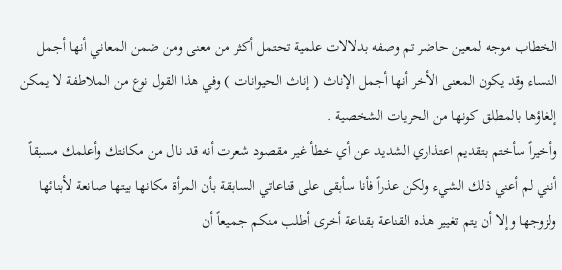الخطاب موجه لمعين حاضر تم وصفه بدلالات علمية تحتمل أكثر من معنى ومن ضمن المعاني أنها أجمل النساء وقد يكون المعنى الأخر أنها أجمل الإناث ( إناث الحيوانات ) وفي هذا القول نوع من الملاطفة لا يمكن إلغاؤها بالمطلق كونها من الحريات الشخصية .
وأخيراً سأختم بتقديم اعتذاري الشديد عن أي خطأ غير مقصود شعرت أنه قد نال من مكانتك وأعلمك مسبقاً أنني لم أعني ذلك الشيء ولكن عذراً فأنا سأبقى على قناعاتي السابقة بأن المرأة مكانها بيتها صانعة لأبنائها ولزوجها وإلا أن يتم تغيير هذه القناعة بقناعة أخرى أطلب منكم جميعاً أن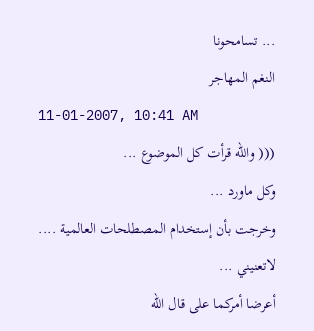... تسامحونا
النغم المهاجر
11-01-2007, 10:41 AM
((( والله قرأت كل الموضوع ...
وكل ماورد ...
وخرجت بأن إستخدام المصطلحات العالمية ....
لاتعنيني ...
أعرضا أمركما على قال الله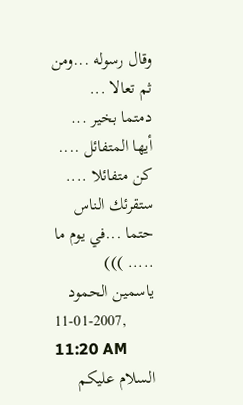وقال رسوله ...ومن ثم تعالا ...
دمتما بخير ...
أيها المتفائل .... كن متفائلا ....
ستقرئك الناس حتما ...في يوم ما ..... )))
ياسمين الحمود
11-01-2007, 11:20 AM
السلام عليكم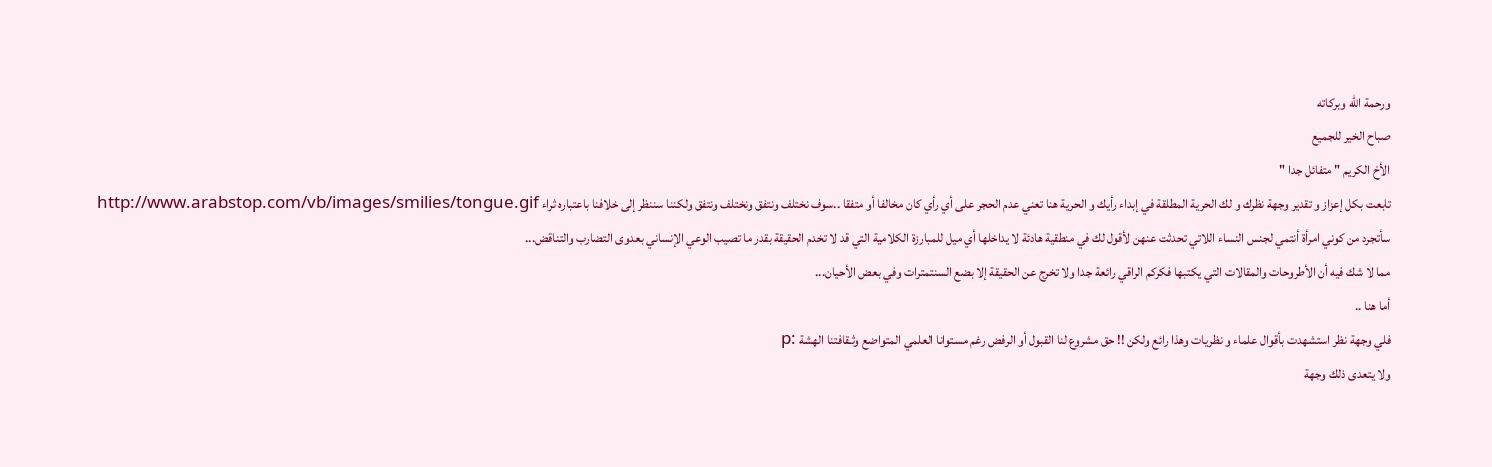ورحمة الله وبركاته
صباح الخير للجميع
الأخ الكريم " متفائل جدا "
تابعت بكل إعزاز و تقدير وجهة نظرك و لك الحرية المطلقة في إبداء رأيك و الحرية هنا تعني عدم الحجر على أي رأي كان مخالفا أو متفقا ..سوف نختلف ونتفق ونختلف ونتفق ولكننا سننظر إلى خلافنا باعتباره ثراء http://www.arabstop.com/vb/images/smilies/tongue.gif
سأتجرد من كوني امرأة أنتمي لجنس النساء اللاتي تحدثت عنهن لأقول لك في منطقية هادئة لا يداخلها أي ميل للمبارزة الكلامية التي قد لا تخدم الحقيقة بقدر ما تصيب الوعي الإنساني بعدوى التضارب والتناقض...
مما لا شك فيه أن الأطروحات والمقالات التي يكتبها فكركم الراقي رائعة جدا ولا تخرج عن الحقيقة إلا بضع السنتمترات وفي بعض الأحيان...
أما هنا ..
فلي وجهة نظر استشهدت بأقوال علماء و نظريات وهذا رائع ولكن !! حق مشروع لنا القبول أو الرفض رغم مستوانا العلمي المتواضع وثـقافتنا الهشة :p
ولا يتعدى ذلك وجهة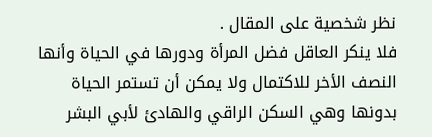نظر شخصية على المقال .
فلا ينكر العاقل فضل المرأة ودورها في الحياة وأنها النصف الأخر للاكتمال ولا يمكن أن تستمر الحياة بدونها وهي السكن الراقي والهادئ لأبي البشر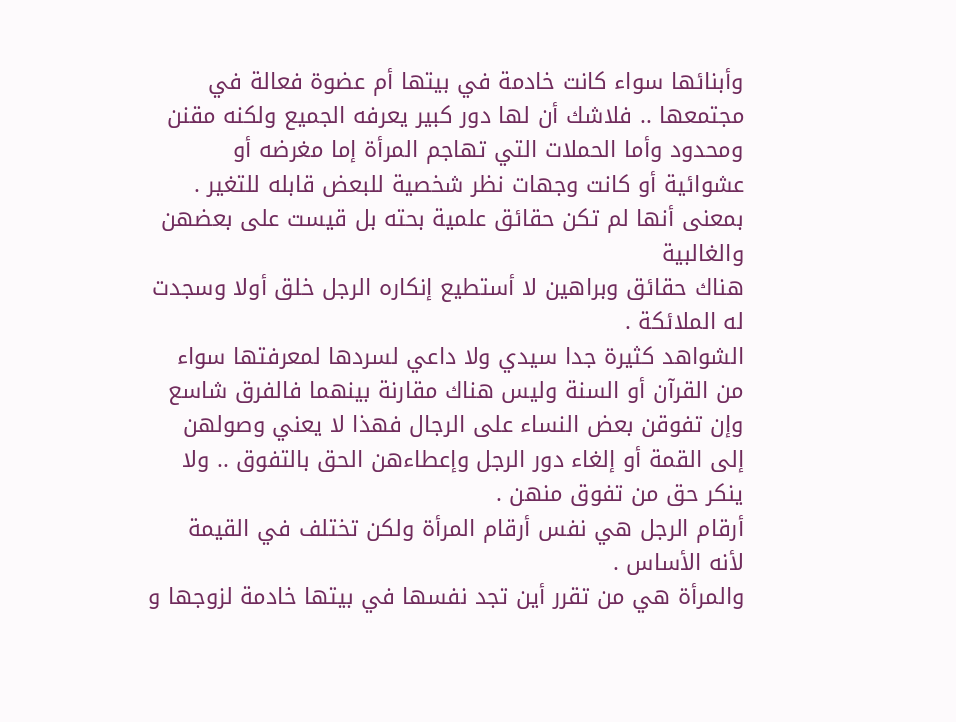وأبنائها سواء كانت خادمة في بيتها أم عضوة فعالة في مجتمعها .. فلاشك أن لها دور كبير يعرفه الجميع ولكنه مقنن ومحدود وأما الحملات التي تهاجم المرأة إما مغرضه أو عشوائية أو كانت وجهات نظر شخصية للبعض قابله للتغير .
بمعنى أنها لم تكن حقائق علمية بحته بل قيست على بعضهن والغالبية
هناك حقائق وبراهين لا أستطيع إنكاره الرجل خلق أولا وسجدت له الملائكة .
الشواهد كثيرة جدا سيدي ولا داعي لسردها لمعرفتها سواء من القرآن أو السنة وليس هناك مقارنة بينهما فالفرق شاسع وإن تفوقن بعض النساء على الرجال فهذا لا يعني وصولهن إلى القمة أو إلغاء دور الرجل وإعطاءهن الحق بالتفوق .. ولا ينكر حق من تفوق منهن .
أرقام الرجل هي نفس أرقام المرأة ولكن تختلف في القيمة لأنه الأساس .
والمرأة هي من تقرر أين تجد نفسها في بيتها خادمة لزوجها و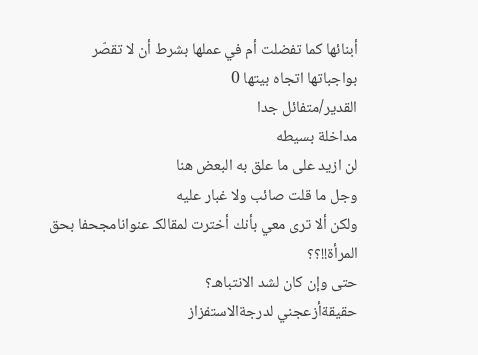أبنائها كما تفضلت أم في عملها بشرط أن لا تقصّر بواجباتها اتجاه بيتها 0
القدير/متفائل جدا
مداخلة بسيطه
لن ازيد على ما علق به البعض هنا
وجل ما قلت صائب ولا غبار عليه
ولكن ألا ترى معي بأنك أخترت لمقالكـ عنوانامجحفا بحق المرأة!!؟؟
حتى وإن كان لشد الانتباهـ؟
حقيقةأزعجني لدرجةالاستفزاز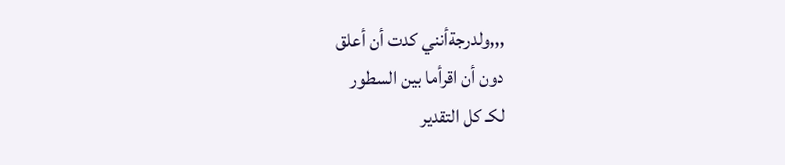,,,ولدرجةأنني كدت أن أعلق
دون أن اقرأما بين السطور
لكـ كل التقدير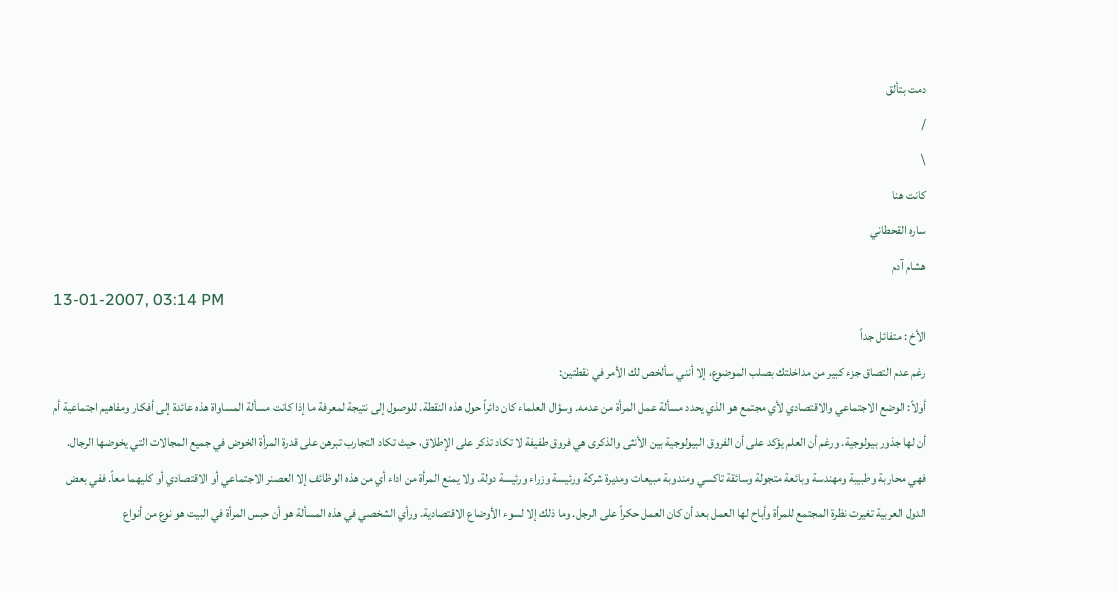دمت بتألق
/
\
كانت هنا
ساره القحطاني
هشام آدم
13-01-2007, 03:14 PM
الأخ : متفائل جداً
رغم عدم التصاق جزء كبير من مداخلتك بصلب الموضوع، إلا أنني سألخص لك الأمر في نقطتين:
أولاً: الوضع الاجتماعي والاقتصادي لأي مجتمع هو الذي يحدد مسألة عمل المرأة من عدمه. وسؤال العلماء كان دائراً حول هذه النقطة. للوصول إلى نتيجة لمعرفة ما إذا كانت مسألة المساواة هذه عائدة إلى أفكار ومفاهيم اجتماعية أم أن لها جذور بيولوجية. ورغم أن العلم يؤكد على أن الفروق البيولوجية بين الأنثى والذكرى هي فروق طفيفة لا تكاد تذكر على الإطلاق، حيث تكاد التجارب تبرهن على قدرة المرأة الخوض في جميع المجالات التي يخوضها الرجال. فهي محاربة وطبيبة ومهندسة وبائعة متجولة وسائقة تاكسي ومندوبة مبيعات ومديرة شركة ورئيسة وزراء ورئيسة دولة. ولا يمنع المرأة من اداء أي من هذه الوظائف إلا العصنر الاجتماعي أو الاقتصادي أو كليهما معاً. ففي بعض الدول العربية تغيرت نظرة المجتمع للمرأة وأباح لها العمل بعد أن كان العمل حكراً على الرجل. وما ذلك إلا لسوء الأوضاع الاقتصادية. ورأي الشخصي في هذه المسألة هو أن حبس المرأة في البيت هو نوع من أنواع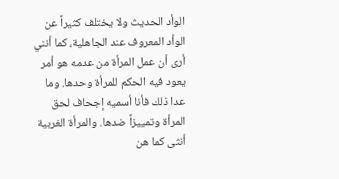الوأد الحديث ولا يختلف كثيراً عن الوأد المعروف عند الجاهلية، كما أنني أرى أن عمل المرأة من عدمه هو أمر يعود فيه الحكم للمرأة وحدها. وما عدا ذلك فأنا أسميه إجحاف لحق المرأة وتمييزاً ضدها. والمرأة الغربية أنثى كما هن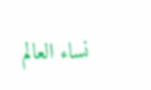نساء العالم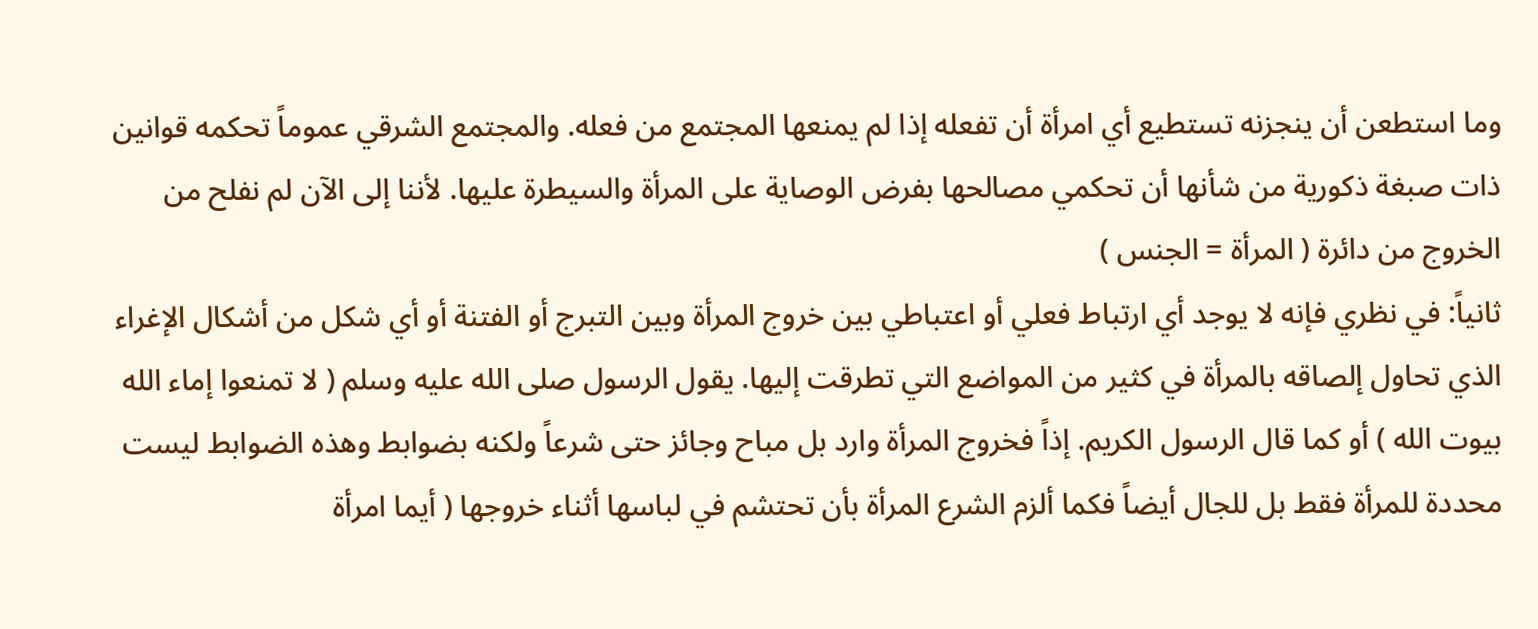وما استطعن أن ينجزنه تستطيع أي امرأة أن تفعله إذا لم يمنعها المجتمع من فعله. والمجتمع الشرقي عموماً تحكمه قوانين ذات صبغة ذكورية من شأنها أن تحكمي مصالحها بفرض الوصاية على المرأة والسيطرة عليها. لأننا إلى الآن لم نفلح من الخروج من دائرة ( المرأة = الجنس )
ثانياً: في نظري فإنه لا يوجد أي ارتباط فعلي أو اعتباطي بين خروج المرأة وبين التبرج أو الفتنة أو أي شكل من أشكال الإغراء الذي تحاول إلصاقه بالمرأة في كثير من المواضع التي تطرقت إليها. يقول الرسول صلى الله عليه وسلم ( لا تمنعوا إماء الله بيوت الله ) أو كما قال الرسول الكريم. إذاً فخروج المرأة وارد بل مباح وجائز حتى شرعاً ولكنه بضوابط وهذه الضوابط ليست محددة للمرأة فقط بل للجال أيضاً فكما ألزم الشرع المرأة بأن تحتشم في لباسها أثناء خروجها ( أيما امرأة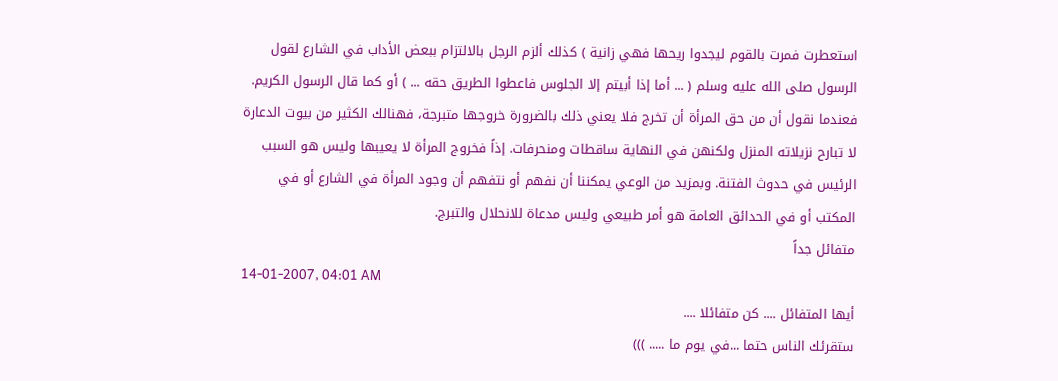استعطرت فمرت بالقوم ليجدوا ريحها فهي زانية ) كذلك ألزم الرجل بالالتزام ببعض الأداب في الشارع لقول الرسول صلى الله عليه وسلم ( ... أما إذا أبيتم إلا الجلوس فاعطوا الطريق حقه ... ) أو كما قال الرسول الكريم. فعندما نقول أن من حق المرأة أن تخرج فلا يعني ذلك بالضرورة خروجها متبرجة، فهنالك الكثير من بيوت الدعارة لا تبارح نزيلاته المنزل ولكنهن في النهاية ساقطات ومنحرفات. إذاً فخروج المرأة لا يعيبها وليس هو السبب الرئيس في حدوث الفتنة. وبمزيد من الوعي يمكننا أن نفهم أو نتفهم أن وجود المرأة في الشارع أو في المكتب أو في الحدائق العامة هو أمر طبيعي وليس مدعاة للانحلال والتبرج.
متفائل جداً
14-01-2007, 04:01 AM
أيها المتفائل .... كن متفائلا ....
ستقرئك الناس حتما ...في يوم ما ..... )))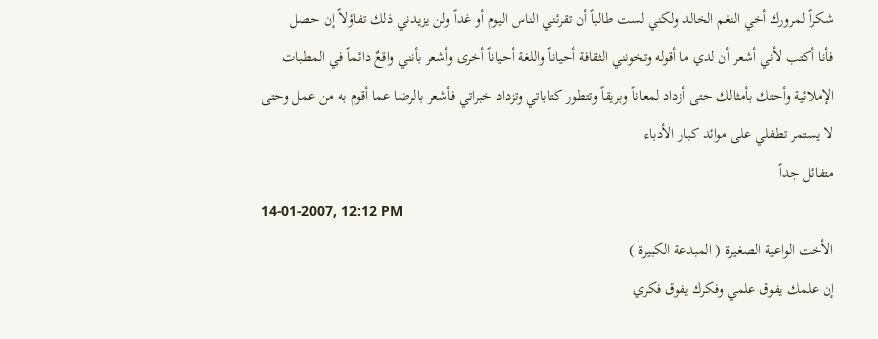شكراً لمرورك أخي النغم الخالد ولكني لست طالباً أن تقرئني الناس اليوم أو غداً ولن يزيدني ذلك تفاؤلاً إن حصل
فأنا أكتب لأني أشعر أن لدي ما أقوله وتخونني الثقافة أحياناً واللغة أحياناً أخرى وأشعر بأنني واقعٌ دائماً في المطبات الإملائية وأحتك بأمثالك حتى أزداد لمعاناً وبريقاً وتتطور كتاباتي وتزداد خبراتي فأشعر بالرضا عما أقوم به من عمل وحتى لا يستمر تطفلي على موائد كبار الأدباء
متفائل جداً
14-01-2007, 12:12 PM
الأخت الواعية الصغيرة ( المبدعة الكبيرة )
إن علمك يفوق علمي وفكرك يفوق فكري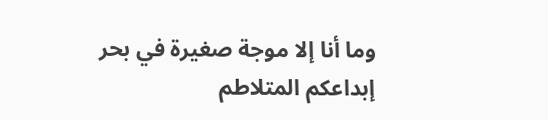وما أنا إلا موجة صغيرة في بحر إبداعكم المتلاطم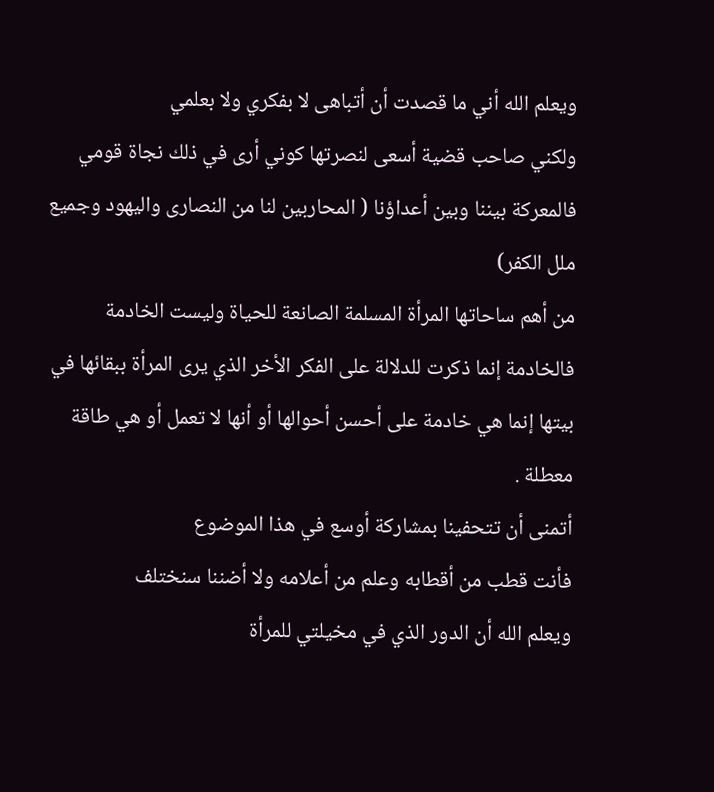ويعلم الله أني ما قصدت أن أتباهى لا بفكري ولا بعلمي
ولكني صاحب قضية أسعى لنصرتها كوني أرى في ذلك نجاة قومي
فالمعركة بيننا وبين أعداؤنا ( المحاربين لنا من النصارى واليهود وجميع ملل الكفر)
من أهم ساحاتها المرأة المسلمة الصانعة للحياة وليست الخادمة
فالخادمة إنما ذكرت للدلالة على الفكر الأخر الذي يرى المرأة ببقائها في بيتها إنما هي خادمة على أحسن أحوالها أو أنها لا تعمل أو هي طاقة معطلة .
أتمنى أن تتحفينا بمشاركة أوسع في هذا الموضوع
فأنت قطب من أقطابه وعلم من أعلامه ولا أضننا سنختلف
ويعلم الله أن الدور الذي في مخيلتي للمرأة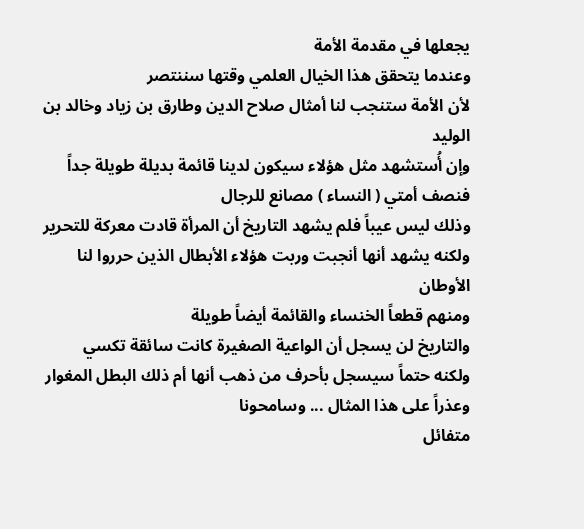يجعلها في مقدمة الأمة
وعندما يتحقق هذا الخيال العلمي وقتها سننتصر
لأن الأمة ستنجب لنا أمثال صلاح الدين وطارق بن زياد وخالد بن الوليد
وإن أُستشهد مثل هؤلاء سيكون لدينا قائمة بديلة طويلة جداً
فنصف أمتي ( النساء ) مصانع للرجال
وذلك ليس عيباً فلم يشهد التاريخ أن المرأة قادت معركة للتحرير
ولكنه يشهد أنها أنجبت وربت هؤلاء الأبطال الذين حرروا لنا الأوطان
ومنهم قطعاً الخنساء والقائمة أيضاً طويلة
والتاريخ لن يسجل أن الواعية الصغيرة كانت سائقة تكسي
ولكنه حتماً سيسجل بأحرف من ذهب أنها أم ذلك البطل المغوار
وعذراً على هذا المثال ... وسامحونا
متفائل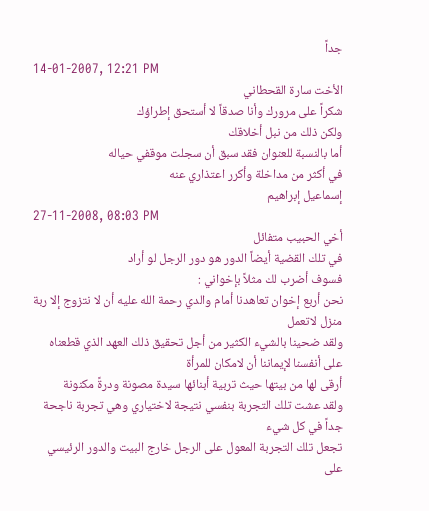جداً
14-01-2007, 12:21 PM
الأخت سارة القحطاني
شكراً على مرورك وأنا صدقاً لا أستحق إطراؤك
ولكن ذلك من نبل أخلاقك
أما بالنسبة للعنوان فقد سبق أن سجلت موقفي حياله
في أكثر من مداخلة وأكرر اعتذاري عنه
إسماعيل إبراهيم
27-11-2008, 08:03 PM
أخي الحبيب متفائل
في تلك القضية أيضاً الدور هو دور الرجل لو أراد
فسوف أضرب لك مثلاً بإخواني :
نحن أربع إخوان تعاهدنا أمام والدي رحمة الله عليه أن لا نتزوج إلا ربة منزل لاتعمل
ولقد ضحينا بالشيء الكثير من أجل تحقيق ذلك العهد الذي قطعناه على أنفسنا لإيماننا أن لامكان للمرأة
أرقى لها من بيتها حيث تربية أبنائها سيدة مصونة ودرةً مكنونة
ولقد عشت تلك التجربة بنفسي نتيجة لاختياري وهي تجربة ناجحة جداً في كل شيء
تجعل تلك التجربة المعول على الرجل خارج البيت والدور الرئيسي على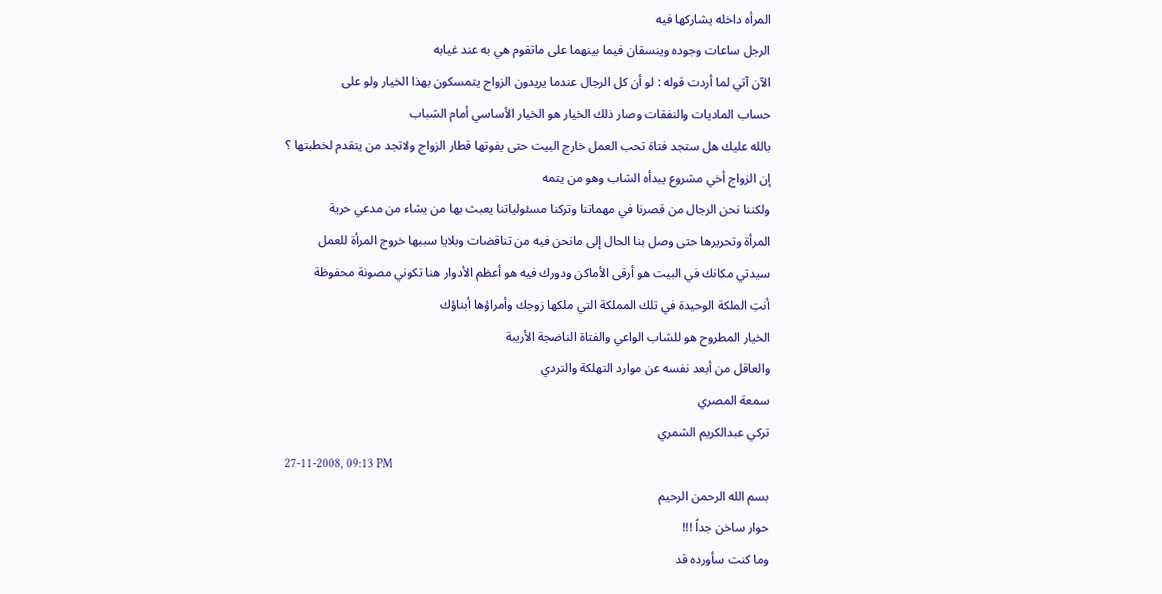المرأه داخله يشاركها فيه
الرجل ساعات وجوده وينسقان فيما بينهما على ماتقوم هي به عند غيابه
الآن آتي لما أردت قوله : لو أن كل الرجال عندما يريدون الزواج يتمسكون بهذا الخيار ولو على
حساب الماديات والنفقات وصار ذلك الخيار هو الخيار الأساسي أمام الشباب
بالله عليك هل ستجد فتاة تحب العمل خارج البيت حتى يفوتها قطار الزواج ولاتجد من يتقدم لخطبتها ؟
إن الزواج أخي مشروع يبدأه الشاب وهو من يتمه
ولكننا نحن الرجال من قصرنا في مهماتنا وتركنا مسئولياتنا يعبث بها من يشاء من مدعي حرية
المرأة وتحريرها حتى وصل بنا الحال إلى مانحن فيه من تناقضات وبلايا سببها خروج المرأة للعمل
سيدتي مكانك في البيت هو أرقى الأماكن ودورك فيه هو أعظم الأدوار هنا تكوني مصونة محفوظة
أنتِ الملكة الوحيدة في تلك المملكة التي ملكها زوجك وأمراؤها أبناؤك
الخيار المطروح هو للشاب الواعي والفتاة الناضجة الأريبة
والعاقل من أبعد نفسه عن موارد التهلكة والتردي
سمعة المصري
تركي عبدالكريم الشمري
27-11-2008, 09:13 PM
بسم الله الرحمن الرحيم
حوار ساخن جداً !!!
وما كنت سأورده قد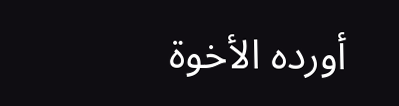أورده الأخوة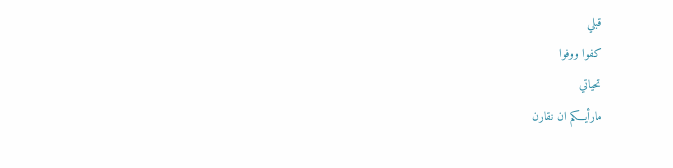قبلي
كفوا ووفوا
تحياتي
مارأيـــكم ان نقارن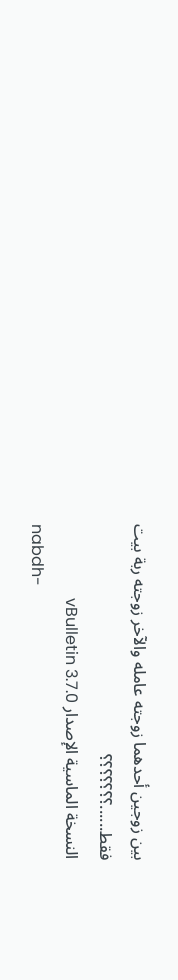بين زوجين أحدهما زوجته عامله والآخر زوجته ربة بيت فقط......؟؟؟؟؟؟؟
النسخة الماسية الإصدار vBulletin 3.7.0
nabdh-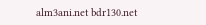alm3ani.net bdr130.net